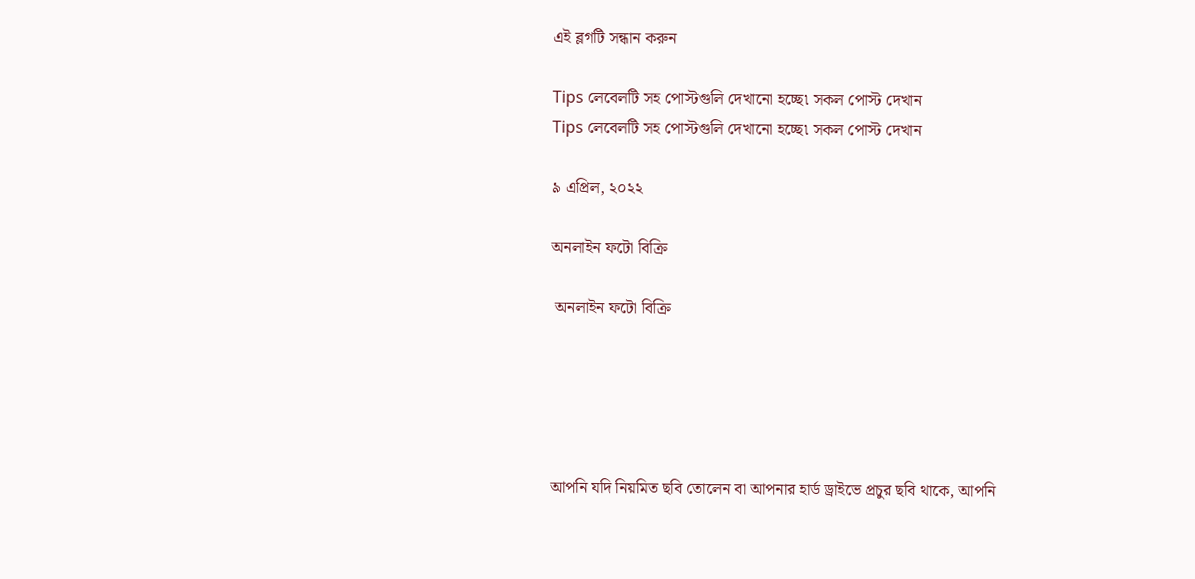এই ব্লগটি সন্ধান করুন

Tips লেবেলটি সহ পোস্টগুলি দেখানো হচ্ছে৷ সকল পোস্ট দেখান
Tips লেবেলটি সহ পোস্টগুলি দেখানো হচ্ছে৷ সকল পোস্ট দেখান

৯ এপ্রিল, ২০২২

অনলাইন ফটো বিক্রি

 অনলাইন ফটো বিক্রি





আপনি যদি নিয়মিত ছবি তোলেন বা আপনার হার্ড ড্রাইভে প্রচুর ছবি থাকে, আপনি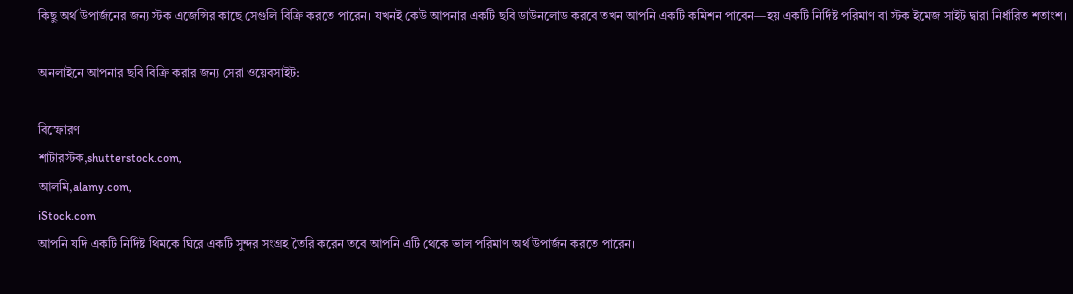কিছু অর্থ উপার্জনের জন্য স্টক এজেন্সির কাছে সেগুলি বিক্রি করতে পারেন। যখনই কেউ আপনার একটি ছবি ডাউনলোড করবে তখন আপনি একটি কমিশন পাবেন—হয় একটি নির্দিষ্ট পরিমাণ বা স্টক ইমেজ সাইট দ্বারা নির্ধারিত শতাংশ।

অনলাইনে আপনার ছবি বিক্রি করার জন্য সেরা ওয়েবসাইট:

বিস্ফোরণ
শাটারস্টক,shutterstock.com,
আলমি,alamy.com,
iStock.com
আপনি যদি একটি নির্দিষ্ট থিমকে ঘিরে একটি সুন্দর সংগ্রহ তৈরি করেন তবে আপনি এটি থেকে ভাল পরিমাণ অর্থ উপার্জন করতে পারেন।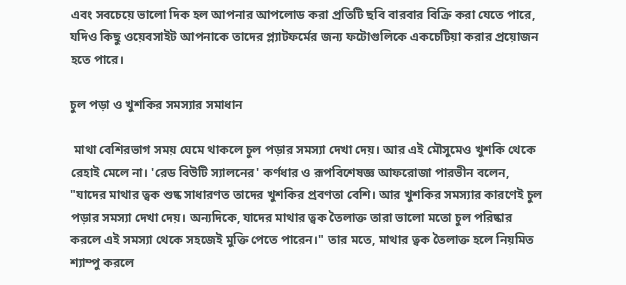এবং সবচেয়ে ভালো দিক হল আপনার আপলোড করা প্রতিটি ছবি বারবার বিক্রি করা যেতে পারে, যদিও কিছু ওয়েবসাইট আপনাকে তাদের প্ল্যাটফর্মের জন্য ফটোগুলিকে একচেটিয়া করার প্রয়োজন হতে পারে।

চুল পড়া ও খুশকির সমস্যার সমাধান

 মাথা বেশিরভাগ সময় ঘেমে থাকলে চুল পড়ার সমস্যা দেখা দেয়। আর এই মৌসুমেও খুশকি থেকে রেহাই মেলে না। 'রেড বিউটি স্যালনের' কর্ণধার ও রূপবিশেষজ্ঞ আফরোজা পারভীন বলেন, "যাদের মাথার ত্বক শুষ্ক সাধারণত তাদের খুশকির প্রবণতা বেশি। আর খুশকির সমস্যার কারণেই চুল পড়ার সমস্যা দেখা দেয়। অন্যদিকে, যাদের মাথার ত্বক তৈলাক্ত তারা ভালো মতো চুল পরিষ্কার করলে এই সমস্যা থেকে সহজেই মুক্তি পেতে পারেন।" তার মতে, মাথার ত্বক তৈলাক্ত হলে নিয়মিত শ্যাম্পু করলে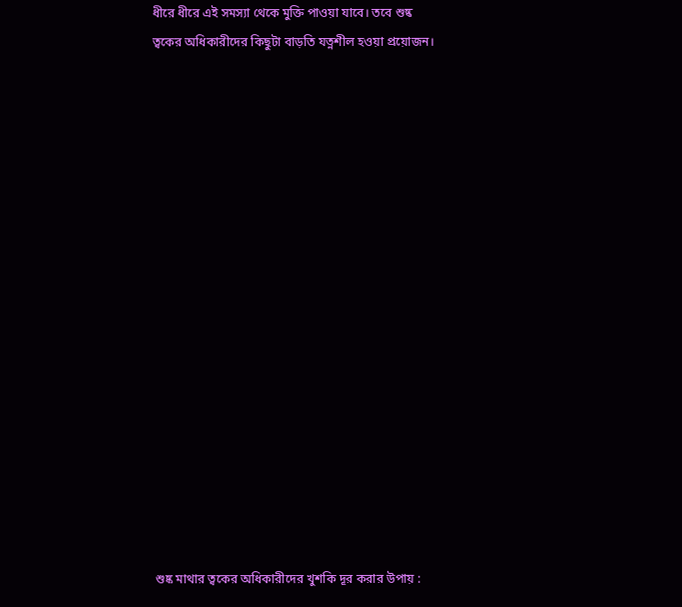ধীরে ধীরে এই সমস্যা থেকে মুক্তি পাওয়া যাবে। তবে শুষ্ক ত্বকের অধিকারীদের কিছুটা বাড়তি যত্নশীল হওয়া প্রয়োজন।

















 শুষ্ক মাথার ত্বকের অধিকারীদের খুশকি দূর করার উপায় :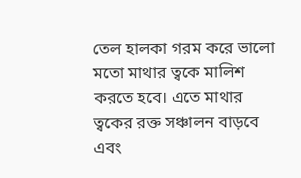তেল হালকা গরম করে ভালো মতো মাথার ত্বকে মালিশ করতে হবে। এতে মাথার ত্বকের রক্ত সঞ্চালন বাড়বে এবং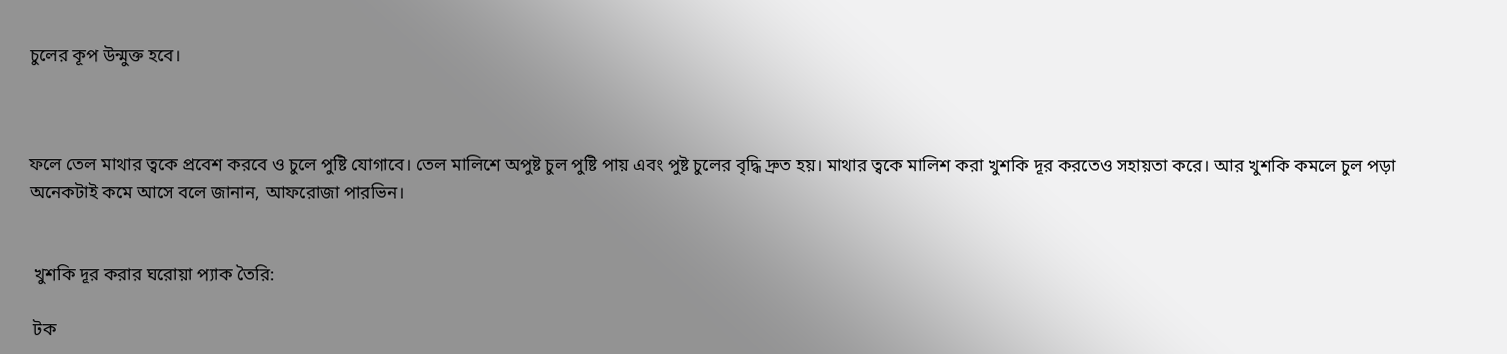চুলের কূপ উন্মুক্ত হবে।



ফলে তেল মাথার ত্বকে প্রবেশ করবে ও চুলে পুষ্টি যোগাবে। তেল মালিশে অপুষ্ট চুল পুষ্টি পায় এবং পুষ্ট চুলের বৃদ্ধি দ্রুত হয়। মাথার ত্বকে মালিশ করা খুশকি দূর করতেও সহায়তা করে। আর খুশকি কমলে চুল পড়া অনেকটাই কমে আসে বলে জানান, আফরোজা পারভিন।


 খুশকি দূর করার ঘরোয়া প্যাক তৈরি:

 টক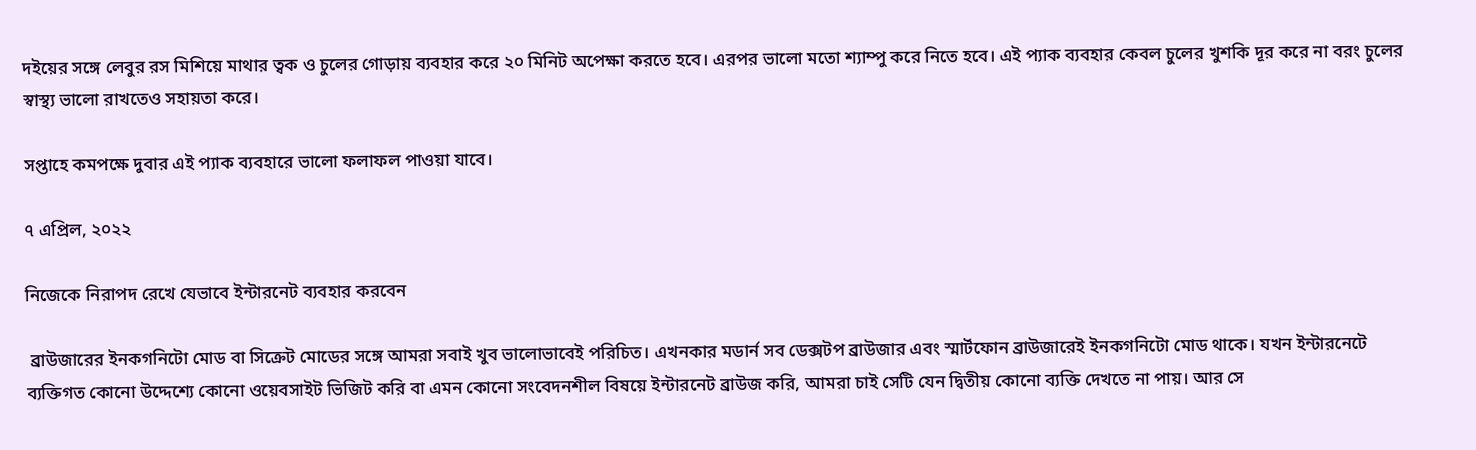দইয়ের সঙ্গে লেবুর রস মিশিয়ে মাথার ত্বক ও চুলের গোড়ায় ব্যবহার করে ২০ মিনিট অপেক্ষা করতে হবে। এরপর ভালো মতো শ্যাম্পু করে নিতে হবে। এই প্যাক ব্যবহার কেবল চুলের খুশকি দূর করে না বরং চুলের স্বাস্থ্য ভালো রাখতেও সহায়তা করে।

সপ্তাহে কমপক্ষে দুবার এই প্যাক ব্যবহারে ভালো ফলাফল পাওয়া যাবে।

৭ এপ্রিল, ২০২২

নিজেকে নিরাপদ রেখে যেভাবে ইন্টারনেট ব্যবহার করবেন

 ব্রাউজারের ইনকগনিটো মোড বা সিক্রেট মোডের সঙ্গে আমরা সবাই খুব ভালোভাবেই পরিচিত। এখনকার মডার্ন সব ডেক্সটপ ব্রাউজার এবং স্মার্টফোন ব্রাউজারেই ইনকগনিটো মোড থাকে। যখন ইন্টারনেটে ব্যক্তিগত কোনো উদ্দেশ্যে কোনো ওয়েবসাইট ভিজিট করি বা এমন কোনো সংবেদনশীল বিষয়ে ইন্টারনেট ব্রাউজ করি, আমরা চাই সেটি যেন দ্বিতীয় কোনো ব্যক্তি দেখতে না পায়। আর সে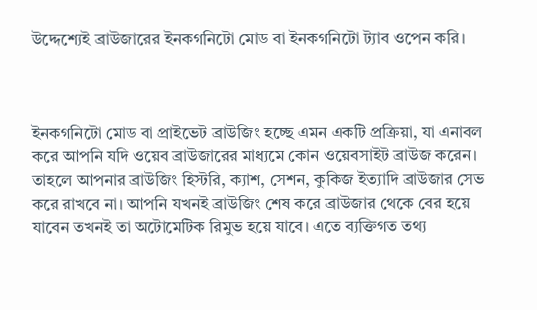উদ্দেশ্যেই ব্রাউজারের ইনকগনিটো মোড বা ইনকগনিটো ট্যাব ওপেন করি।



ইনকগনিটো মোড বা প্রাইভেট ব্রাউজিং হচ্ছে এমন একটি প্রক্রিয়া, যা এনাবল করে আপনি যদি ওয়েব ব্রাউজারের মাধ্যমে কোন ওয়েবসাইট ব্রাউজ করেন। তাহলে আপনার ব্রাউজিং হিস্টরি, ক্যাশ, সেশন, কুকিজ ইত্যাদি ব্রাউজার সেভ করে রাখবে না। আপনি যখনই ব্রাউজিং শেষ করে ব্রাউজার থেকে বের হয়ে যাবেন তখনই তা অটোমেটিক রিমুভ হয়ে যাবে। এতে ব্যক্তিগত তথ্য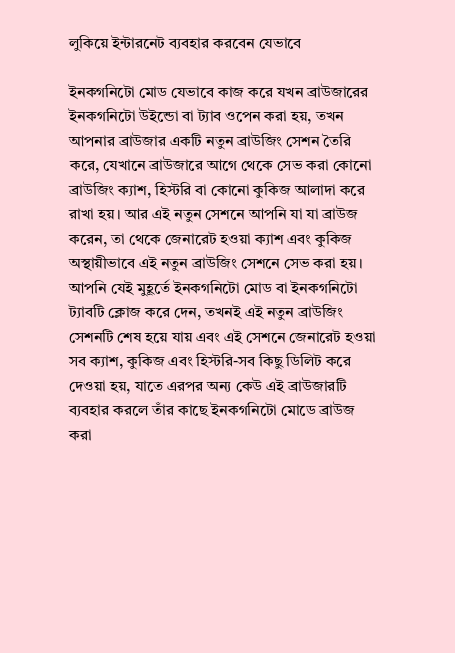লুকিয়ে ইন্টারনেট ব্যবহার করবেন যেভাবে

ইনকগনিটো মোড যেভাবে কাজ করে যখন ব্রাউজারের ইনকগনিটো উইন্ডো বা ট্যাব ওপেন করা হয়, তখন আপনার ব্রাউজার একটি নতুন ব্রাউজিং সেশন তৈরি করে, যেখানে ব্রাউজারে আগে থেকে সেভ করা কোনো ব্রাউজিং ক্যাশ, হিস্টরি বা কোনো কুকিজ আলাদা করে রাখা হয়। আর এই নতুন সেশনে আপনি যা যা ব্রাউজ করেন, তা থেকে জেনারেট হওয়া ক্যাশ এবং কুকিজ অস্থায়ীভাবে এই নতুন ব্রাউজিং সেশনে সেভ করা হয়। আপনি যেই মুহূর্তে ইনকগনিটো মোড বা ইনকগনিটো ট্যাবটি ক্লোজ করে দেন, তখনই এই নতুন ব্রাউজিং সেশনটি শেষ হয়ে যায় এবং এই সেশনে জেনারেট হওয়া সব ক্যাশ, কুকিজ এবং হিস্টরি-সব কিছু ডিলিট করে দেওয়া হয়, যাতে এরপর অন্য কেউ এই ব্রাউজারটি ব্যবহার করলে তাঁর কাছে ইনকগনিটো মোডে ব্রাউজ করা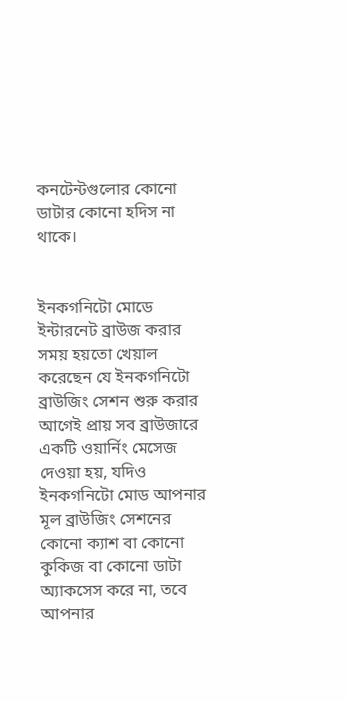কনটেন্টগুলোর কোনো ডাটার কোনো হদিস না থাকে।


ইনকগনিটো মোডে ইন্টারনেট ব্রাউজ করার সময় হয়তো খেয়াল করেছেন যে ইনকগনিটো ব্রাউজিং সেশন শুরু করার আগেই প্রায় সব ব্রাউজারে একটি ওয়ার্নিং মেসেজ দেওয়া হয়, যদিও ইনকগনিটো মোড আপনার মূল ব্রাউজিং সেশনের কোনো ক্যাশ বা কোনো কুকিজ বা কোনো ডাটা অ্যাকসেস করে না, তবে আপনার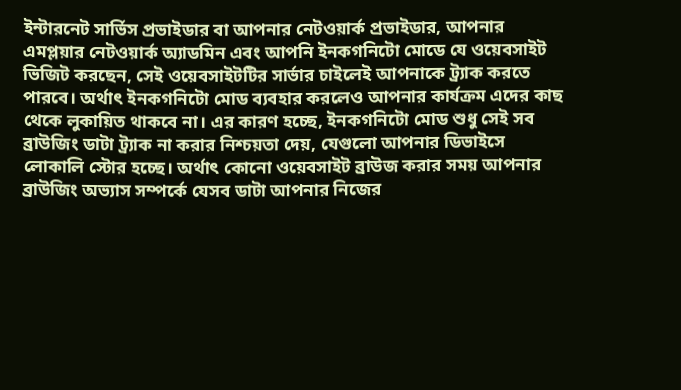ইন্টারনেট সার্ভিস প্রভাইডার বা আপনার নেটওয়ার্ক প্রভাইডার, আপনার এমপ্লয়ার নেটওয়ার্ক অ্যাডমিন এবং আপনি ইনকগনিটো মোডে যে ওয়েবসাইট ভিজিট করছেন, সেই ওয়েবসাইটটির সার্ভার চাইলেই আপনাকে ট্র্যাক করতে পারবে। অর্থাৎ ইনকগনিটো মোড ব্যবহার করলেও আপনার কার্যক্রম এদের কাছ থেকে লুকায়িত থাকবে না। এর কারণ হচ্ছে, ইনকগনিটো মোড শুধু সেই সব ব্রাউজিং ডাটা ট্র্যাক না করার নিশ্চয়তা দেয়, যেগুলো আপনার ডিভাইসে লোকালি স্টোর হচ্ছে। অর্থাৎ কোনো ওয়েবসাইট ব্রাউজ করার সময় আপনার ব্রাউজিং অভ্যাস সম্পর্কে যেসব ডাটা আপনার নিজের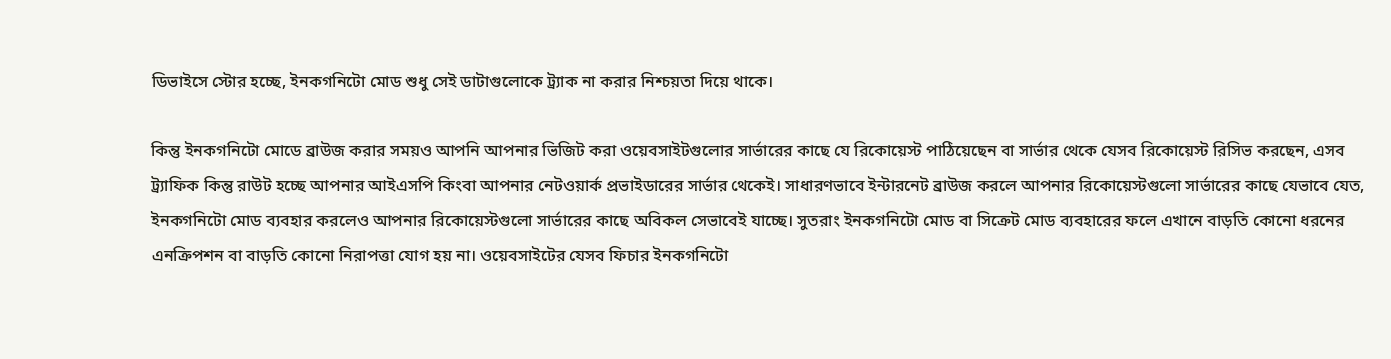ডিভাইসে স্টোর হচ্ছে, ইনকগনিটো মোড শুধু সেই ডাটাগুলোকে ট্র্যাক না করার নিশ্চয়তা দিয়ে থাকে।

কিন্তু ইনকগনিটো মোডে ব্রাউজ করার সময়ও আপনি আপনার ভিজিট করা ওয়েবসাইটগুলোর সার্ভারের কাছে যে রিকোয়েস্ট পাঠিয়েছেন বা সার্ভার থেকে যেসব রিকোয়েস্ট রিসিভ করছেন, এসব ট্র্যাফিক কিন্তু রাউট হচ্ছে আপনার আইএসপি কিংবা আপনার নেটওয়ার্ক প্রভাইডারের সার্ভার থেকেই। সাধারণভাবে ইন্টারনেট ব্রাউজ করলে আপনার রিকোয়েস্টগুলো সার্ভারের কাছে যেভাবে যেত, ইনকগনিটো মোড ব্যবহার করলেও আপনার রিকোয়েস্টগুলো সার্ভারের কাছে অবিকল সেভাবেই যাচ্ছে। সুতরাং ইনকগনিটো মোড বা সিক্রেট মোড ব্যবহারের ফলে এখানে বাড়তি কোনো ধরনের এনক্রিপশন বা বাড়তি কোনো নিরাপত্তা যোগ হয় না। ওয়েবসাইটের যেসব ফিচার ইনকগনিটো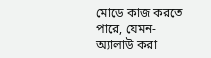মোডে কাজ করতে পারে, যেমন-অ্যালাউ করা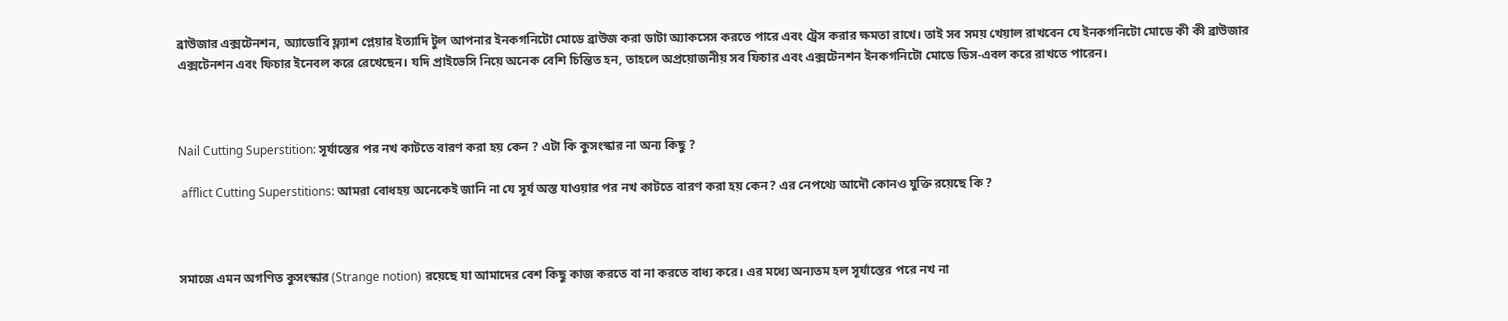ব্রাউজার এক্সটেনশন, অ্যাডোবি ফ্ল্যাশ প্লেয়ার ইত্যাদি টুল আপনার ইনকগনিটো মোডে ব্রাউজ করা ডাটা অ্যাকসেস করতে পারে এবং ট্রেস করার ক্ষমতা রাখে। তাই সব সময় খেয়াল রাখবেন যে ইনকগনিটো মোডে কী কী ব্রাউজার এক্সটেনশন এবং ফিচার ইনেবল করে রেখেছেন। যদি প্রাইভেসি নিয়ে অনেক বেশি চিন্তিত হন, তাহলে অপ্রয়োজনীয় সব ফিচার এবং এক্সটেনশন ইনকগনিটো মোডে ডিস-এবল করে রাখতে পারেন।



Nail Cutting Superstition: সূর্যাস্তের পর নখ কাটতে বারণ করা হয় কেন ? এটা কি কুসংস্কার না অন্য কিছু ?

 afflict Cutting Superstitions: আমরা বোধহয় অনেকেই জানি না যে সূর্য অস্ত যাওয়ার পর নখ কাটতে বারণ করা হয় কেন? এর নেপথ্যে আদৌ কোনও যুক্তি রয়েছে কি ?



সমাজে এমন অগণিত কুসংস্কার (Strange notion) রয়েছে যা আমাদের বেশ কিছু কাজ করতে বা না করতে বাধ্য করে। এর মধ্যে অন্যতম হল সূর্যাস্তের পরে নখ না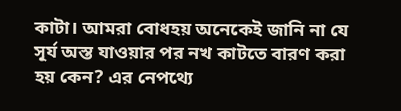কাটা। আমরা বোধহয় অনেকেই জানি না যে সূর্য অস্ত যাওয়ার পর নখ কাটতে বারণ করা হয় কেন? এর নেপথ্যে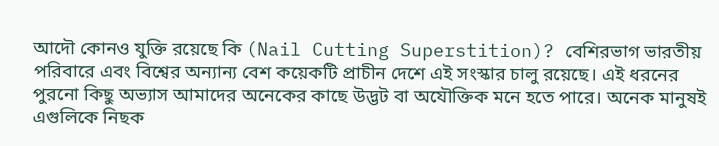আদৌ কোনও যুক্তি রয়েছে কি (Nail Cutting Superstition)? বেশিরভাগ ভারতীয় পরিবারে এবং বিশ্বের অন্যান্য বেশ কয়েকটি প্রাচীন দেশে এই সংস্কার চালু রয়েছে। এই ধরনের পুরনো কিছু অভ্যাস আমাদের অনেকের কাছে উদ্ভট বা অযৌক্তিক মনে হতে পারে। অনেক মানুষই এগুলিকে নিছক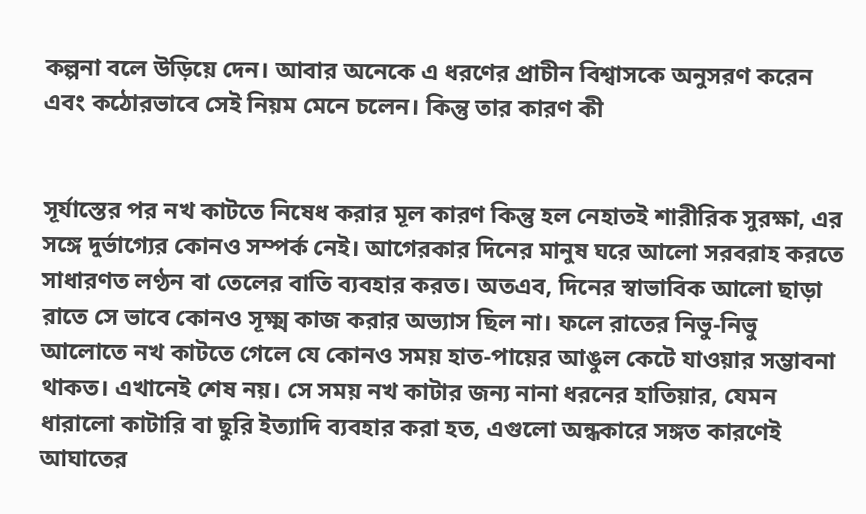কল্পনা বলে উড়িয়ে দেন। আবার অনেকে এ ধরণের প্রাচীন বিশ্বাসকে অনুসরণ করেন এবং কঠোরভাবে সেই নিয়ম মেনে চলেন। কিন্তু তার কারণ কী


সূর্যাস্তের পর নখ কাটতে নিষেধ করার মূল কারণ কিন্তু হল নেহাতই শারীরিক সুরক্ষা, এর সঙ্গে দুর্ভাগ্যের কোনও সম্পর্ক নেই। আগেরকার দিনের মানুষ ঘরে আলো সরবরাহ করতে সাধারণত লণ্ঠন বা তেলের বাতি ব্যবহার করত। অতএব, দিনের স্বাভাবিক আলো ছাড়া রাতে সে ভাবে কোনও সূক্ষ্ম কাজ করার অভ্যাস ছিল না। ফলে রাতের নিভু-নিভু আলোতে নখ কাটতে গেলে যে কোনও সময় হাত-পায়ের আঙুল কেটে যাওয়ার সম্ভাবনা থাকত। এখানেই শেষ নয়। সে সময় নখ কাটার জন্য নানা ধরনের হাতিয়ার, যেমন ধারালো কাটারি বা ছুরি ইত্যাদি ব্যবহার করা হত, এগুলো অন্ধকারে সঙ্গত কারণেই আঘাতের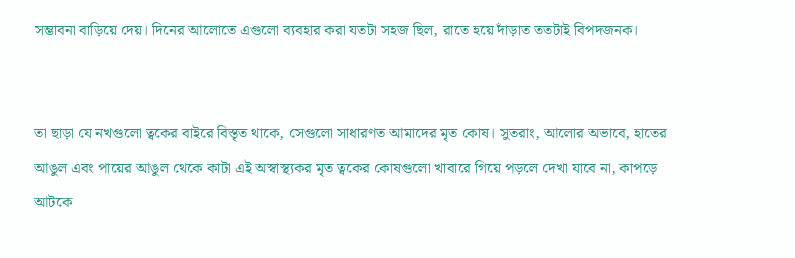সম্ভাবনা বাড়িয়ে দেয়। দিনের আলোতে এগুলো ব্যবহার করা যতটা সহজ ছিল, রাতে হয়ে দাঁড়াত ততটাই বিপদজনক।


তা ছাড়া যে নখগুলো ত্বকের বাইরে বিস্তৃত থাকে, সেগুলো সাধারণত আমাদের মৃত কোষ। সুতরাং, আলোর অভাবে, হাতের আঙুল এবং পায়ের আঙুল থেকে কাটা এই অস্বাস্থ্যকর মৃত ত্বকের কোষগুলো খাবারে গিয়ে পড়লে দেখা যাবে না, কাপড়ে আটকে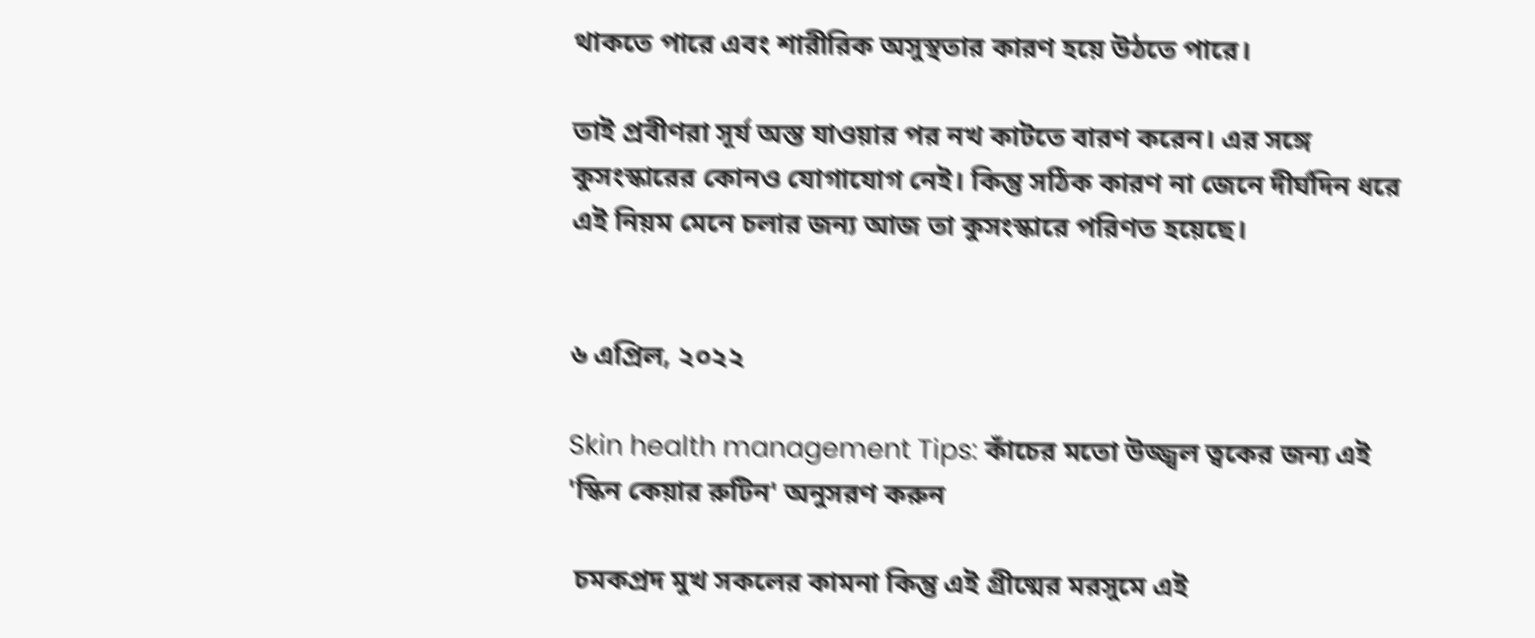থাকতে পারে এবং শারীরিক অসুস্থতার কারণ হয়ে উঠতে পারে।

তাই প্রবীণরা সূর্য অস্ত যাওয়ার পর নখ কাটতে বারণ করেন। এর সঙ্গে কুসংস্কারের কোনও যোগাযোগ নেই। কিন্তু সঠিক কারণ না জেনে দীর্ঘদিন ধরে এই নিয়ম মেনে চলার জন্য আজ তা কুসংস্কারে পরিণত হয়েছে।


৬ এপ্রিল, ২০২২

Skin health management Tips: কাঁচের মতো উজ্জ্বল ত্বকের জন্য এই 'স্কিন কেয়ার রুটিন' অনুসরণ করুন

 চমকপ্রদ মুখ সকলের কামনা কিন্তু এই গ্রীষ্মের মরসুমে এই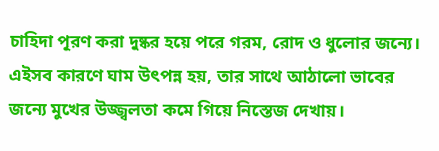চাহিদা পূরণ করা দুষ্কর হয়ে পরে গরম, রোদ ও ধুলোর জন্যে। এইসব কারণে ঘাম উৎপন্ন হয়, তার সাথে আঠালো ভাবের জন্যে মুখের উজ্জ্বলতা কমে গিয়ে নিস্তেজ দেখায়।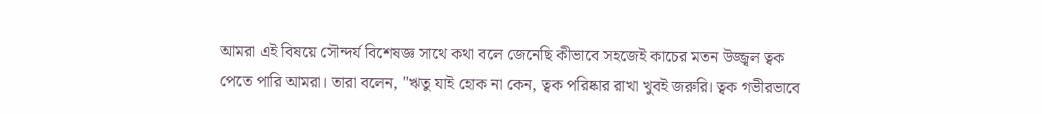আমরা এই বিষয়ে সৌন্দর্য বিশেষজ্ঞ সাথে কথা বলে জেনেছি কীভাবে সহজেই কাচের মতন উজ্জ্বল ত্বক পেতে পারি আমরা। তারা বলেন, "ঋতু যাই হোক না কেন, ত্বক পরিষ্কার রাখা খুবই জরুরি। ত্বক গভীরভাবে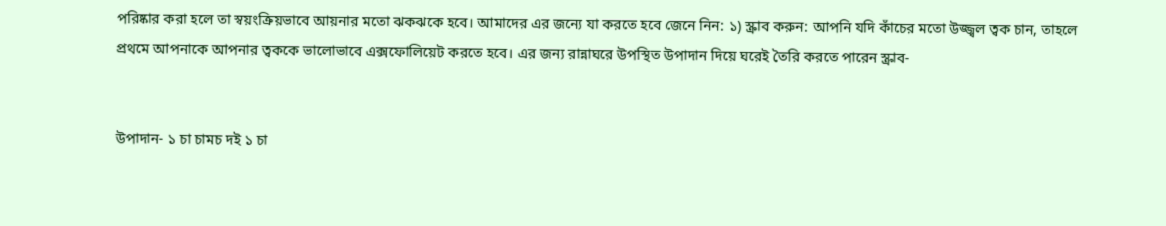পরিষ্কার করা হলে তা স্বয়ংক্রিয়ভাবে আয়নার মতো ঝকঝকে হবে। আমাদের এর জন্যে যা করতে হবে জেনে নিন: ১) স্ক্রাব করুন: আপনি যদি কাঁচের মতো উজ্জ্বল ত্বক চান, তাহলে প্রথমে আপনাকে আপনার ত্বককে ভালোভাবে এক্সফোলিয়েট করতে হবে। এর জন্য রান্নাঘরে উপস্থিত উপাদান দিয়ে ঘরেই তৈরি করতে পারেন স্ক্রাব-


উপাদান- ১ চা চামচ দই ১ চা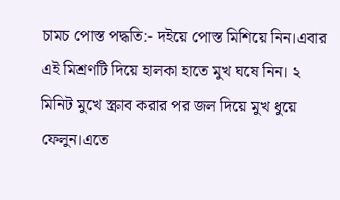চামচ পোস্ত পদ্ধতি:- দইয়ে পোস্ত মিশিয়ে নিন।এবার এই মিশ্রণটি দিয়ে হালকা হাতে মুখ ঘষে নিন। ২ মিনিট মুখে স্ক্রাব করার পর জল দিয়ে মুখ ধুয়ে ফেলুন।এতে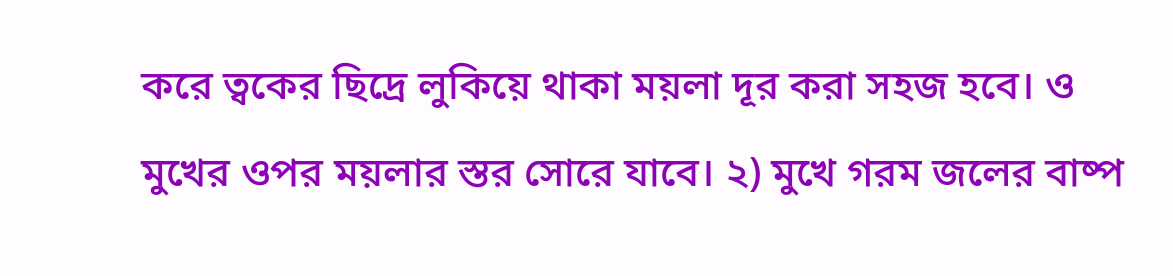করে ত্বকের ছিদ্রে লুকিয়ে থাকা ময়লা দূর করা সহজ হবে। ও মুখের ওপর ময়লার স্তর সোরে যাবে। ২) মুখে গরম জলের বাষ্প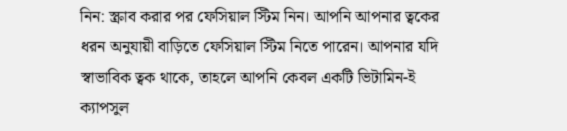নিন: স্ক্রাব করার পর ফেসিয়াল স্টিম নিন। আপনি আপনার ত্বকের ধরন অনুযায়ী বাড়িতে ফেসিয়াল স্টিম নিতে পারেন। আপনার যদি স্বাভাবিক ত্বক থাকে, তাহলে আপনি কেবল একটি ভিটামিন-ই ক্যাপসুল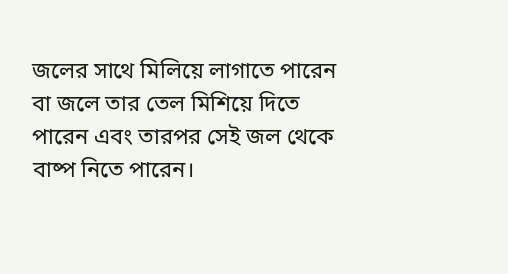জলের সাথে মিলিয়ে লাগাতে পারেন বা জলে তার তেল মিশিয়ে দিতে পারেন এবং তারপর সেই জল থেকে বাষ্প নিতে পারেন।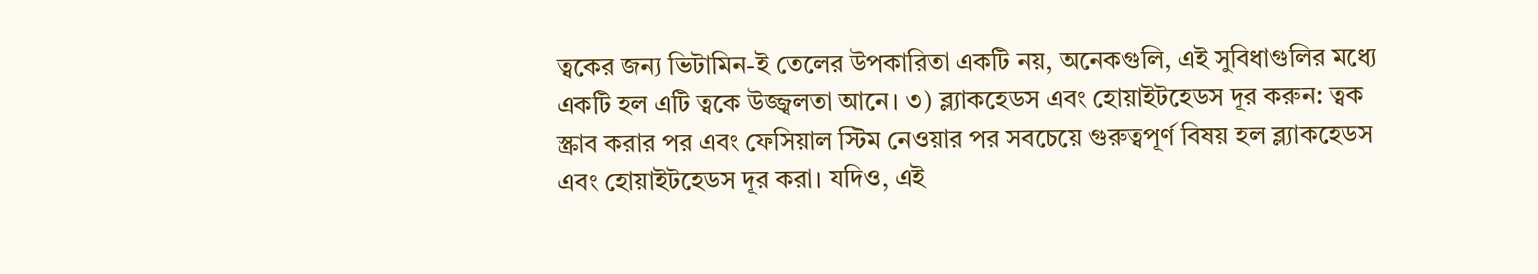ত্বকের জন্য ভিটামিন-ই তেলের উপকারিতা একটি নয়, অনেকগুলি, এই সুবিধাগুলির মধ্যে একটি হল এটি ত্বকে উজ্জ্বলতা আনে। ৩) ব্ল্যাকহেডস এবং হোয়াইটহেডস দূর করুন: ত্বক স্ক্রাব করার পর এবং ফেসিয়াল স্টিম নেওয়ার পর সবচেয়ে গুরুত্বপূর্ণ বিষয় হল ব্ল্যাকহেডস এবং হোয়াইটহেডস দূর করা। যদিও, এই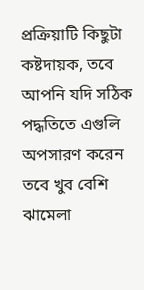প্রক্রিয়াটি কিছুটা কষ্টদায়ক, তবে আপনি যদি সঠিক পদ্ধতিতে এগুলি অপসারণ করেন তবে খুব বেশি ঝামেলা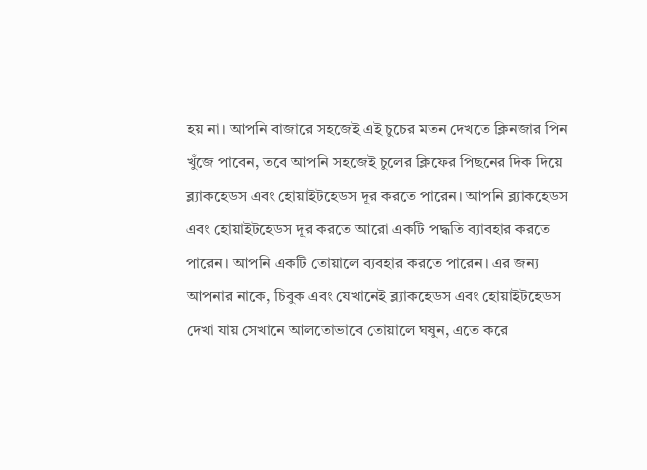হয় না। আপনি বাজারে সহজেই এই চুচের মতন দেখতে ক্লিনজার পিন খুঁজে পাবেন, তবে আপনি সহজেই চুলের ক্লিফের পিছনের দিক দিয়ে ব্ল্যাকহেডস এবং হোয়াইটহেডস দূর করতে পারেন। আপনি ব্ল্যাকহেডস এবং হোয়াইটহেডস দূর করতে আরো একটি পদ্ধতি ব্যাবহার করতে পারেন। আপনি একটি তোয়ালে ব্যবহার করতে পারেন। এর জন্য আপনার নাকে, চিবুক এবং যেখানেই ব্ল্যাকহেডস এবং হোয়াইটহেডস দেখা যায় সেখানে আলতোভাবে তোয়ালে ঘষুন, এতে করে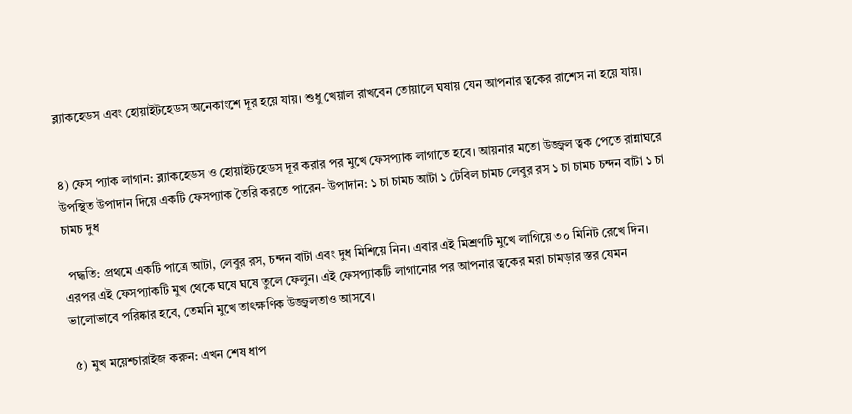ব্ল্যাকহেডস এবং হোয়াইটহেডস অনেকাংশে দূর হয়ে যায়। শুধু খেয়াল রাখবেন তোয়ালে ঘষায় যেন আপনার ত্বকের রাশেস না হয়ে যায়।


৪) ফেস প্যাক লাগান: ব্ল্যাকহেডস ও হোয়াইটহেডস দূর করার পর মুখে ফেসপ্যাক লাগাতে হবে। আয়নার মতো উজ্জ্বল ত্বক পেতে রান্নাঘরে উপস্থিত উপাদান দিয়ে একটি ফেসপ্যাক তৈরি করতে পারেন- উপাদান: ১ চা চামচ আটা ১ টেবিল চামচ লেবুর রস ১ চা চামচ চন্দন বাটা ১ চা চামচ দুধ

 পদ্ধতি: প্রথমে একটি পাত্রে আটা, লেবুর রস, চন্দন বাটা এবং দুধ মিশিয়ে নিন। এবার এই মিশ্রণটি মুখে লাগিয়ে ৩০ মিনিট রেখে দিন। এরপর এই ফেসপ্যাকটি মুখ থেকে ঘষে ঘষে তুলে ফেলুন। এই ফেসপ্যাকটি লাগানোর পর আপনার ত্বকের মরা চামড়ার স্তর যেমন ভালোভাবে পরিষ্কার হবে, তেমনি মুখে তাৎক্ষণিক উজ্জ্বলতাও আসবে।

 ৫) মুখ ময়েশ্চারাইজ করুন: এখন শেষ ধাপ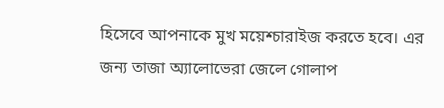হিসেবে আপনাকে মুখ ময়েশ্চারাইজ করতে হবে। এর জন্য তাজা অ্যালোভেরা জেলে গোলাপ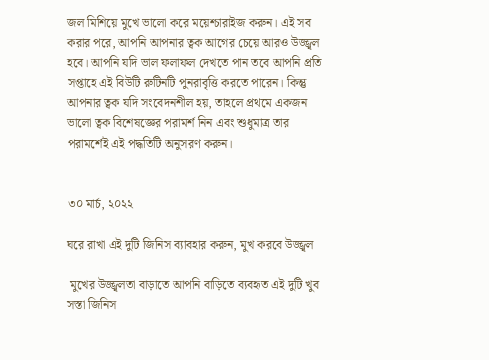জল মিশিয়ে মুখে ভালো করে ময়েশ্চারাইজ করুন। এই সব করার পরে, আপনি আপনার ত্বক আগের চেয়ে আরও উজ্জ্বল হবে। আপনি যদি ভাল ফলাফল দেখতে পান তবে আপনি প্রতি সপ্তাহে এই বিউটি রুটিনটি পুনরাবৃত্তি করতে পারেন। কিন্তু আপনার ত্বক যদি সংবেদনশীল হয়, তাহলে প্রথমে একজন ভালো ত্বক বিশেষজ্ঞের পরামর্শ নিন এবং শুধুমাত্র তার পরামর্শেই এই পদ্ধতিটি অনুসরণ করুন।


৩০ মার্চ, ২০২২

ঘরে রাখা এই দুটি জিনিস ব্যাবহার করুন, মুখ করবে উজ্জ্বল

 মুখের উজ্জ্বলতা বাড়াতে আপনি বাড়িতে ব্যবহৃত এই দুটি খুব সস্তা জিনিস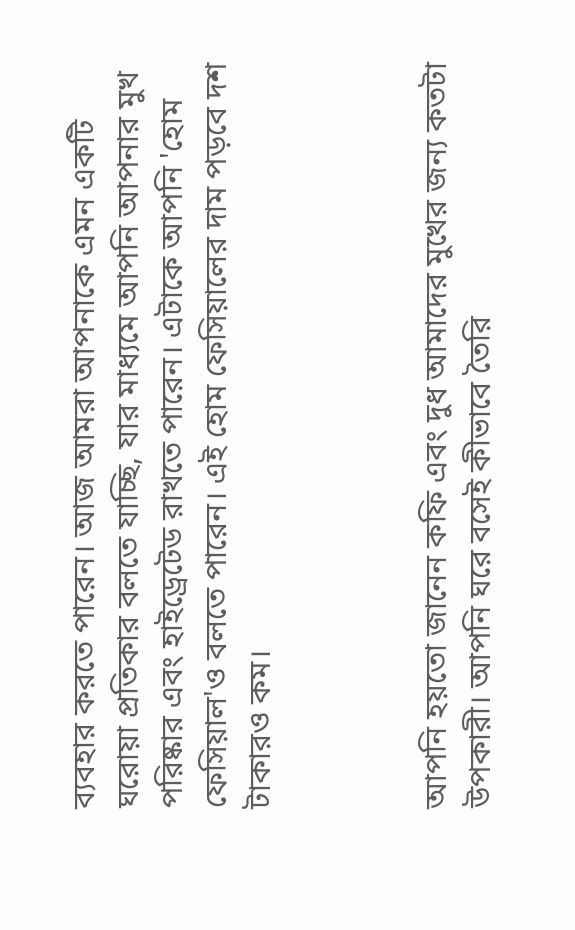ব্যবহার করতে পারেন। আজ আমরা আপনাকে এমন একটি ঘরোয়া প্রতিকার বলতে যাচ্ছি, যার মাধ্যমে আপনি আপনার মুখ পরিষ্কার এবং হাইড্রেটেড রাখতে পারেন। এটাকে আপনি 'হোম ফেসিয়াল'ও বলতে পারেন। এই হোম ফেসিয়ালের দাম পড়বে দশ টাকারও কম।



আপনি হয়তো জানেন কফি এবং দুধ আমাদের মুখের জন্য কতটা উপকারী। আপনি ঘরে বসেই কীভাবে তৈরি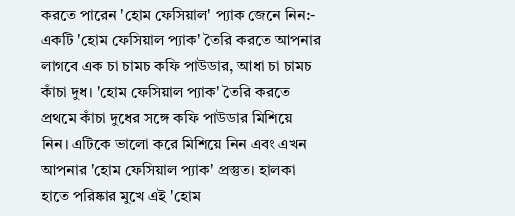করতে পারেন 'হোম ফেসিয়াল' প্যাক জেনে নিন:- একটি 'হোম ফেসিয়াল প্যাক' তৈরি করতে আপনার লাগবে এক চা চামচ কফি পাউডার, আধা চা চামচ কাঁচা দুধ। 'হোম ফেসিয়াল প্যাক' তৈরি করতে প্রথমে কাঁচা দুধের সঙ্গে কফি পাউডার মিশিয়ে নিন। এটিকে ভালো করে মিশিয়ে নিন এবং এখন আপনার 'হোম ফেসিয়াল প্যাক' প্রস্তুত। হালকা হাতে পরিষ্কার মুখে এই 'হোম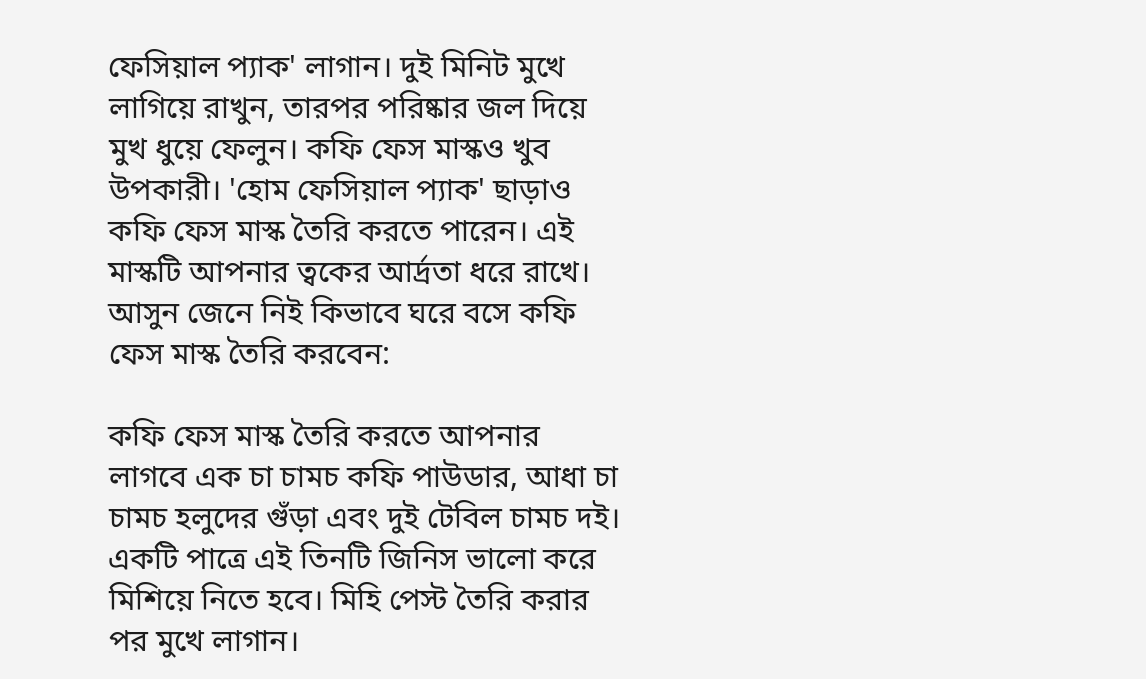ফেসিয়াল প্যাক' লাগান। দুই মিনিট মুখে লাগিয়ে রাখুন, তারপর পরিষ্কার জল দিয়ে মুখ ধুয়ে ফেলুন। কফি ফেস মাস্কও খুব উপকারী। 'হোম ফেসিয়াল প্যাক' ছাড়াও কফি ফেস মাস্ক তৈরি করতে পারেন। এই মাস্কটি আপনার ত্বকের আর্দ্রতা ধরে রাখে। আসুন জেনে নিই কিভাবে ঘরে বসে কফি ফেস মাস্ক তৈরি করবেন:

কফি ফেস মাস্ক তৈরি করতে আপনার লাগবে এক চা চামচ কফি পাউডার, আধা চা চামচ হলুদের গুঁড়া এবং দুই টেবিল চামচ দই। একটি পাত্রে এই তিনটি জিনিস ভালো করে মিশিয়ে নিতে হবে। মিহি পেস্ট তৈরি করার পর মুখে লাগান।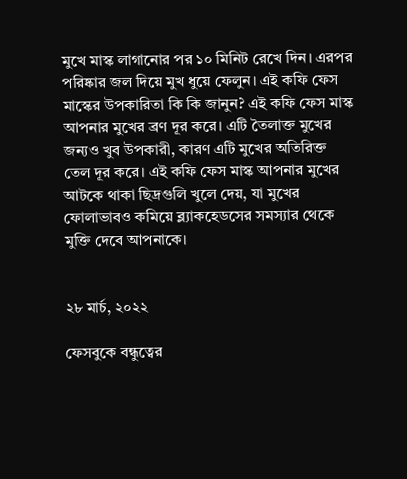মুখে মাস্ক লাগানোর পর ১০ মিনিট রেখে দিন। এরপর পরিষ্কার জল দিয়ে মুখ ধুয়ে ফেলুন। এই কফি ফেস মাস্কের উপকারিতা কি কি জানুন? এই কফি ফেস মাস্ক আপনার মুখের ব্রণ দূর করে। এটি তৈলাক্ত মুখের জন্যও খুব উপকারী, কারণ এটি মুখের অতিরিক্ত তেল দূর করে। এই কফি ফেস মাস্ক আপনার মুখের আটকে থাকা ছিদ্রগুলি খুলে দেয়, যা মুখের ফোলাভাবও কমিয়ে ব্ল্যাকহেডসের সমস্যার থেকে মুক্তি দেবে আপনাকে।


২৮ মার্চ, ২০২২

ফেসবুকে বন্ধুত্বের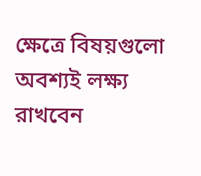ক্ষেত্রে বিষয়গুলো অবশ্যই লক্ষ্য রাখবেন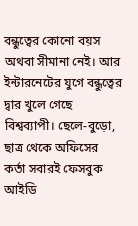বন্ধুত্বের কোনো বয়স অথবা সীমানা নেই। আর ইন্টারনেটের যুগে বন্ধুত্বের দ্বার খুলে গেছে বিশ্বব্যাপী। ছেলে-বুড়ো, ছাত্র থেকে অফিসের কর্তা সবারই ফেসবুক আইডি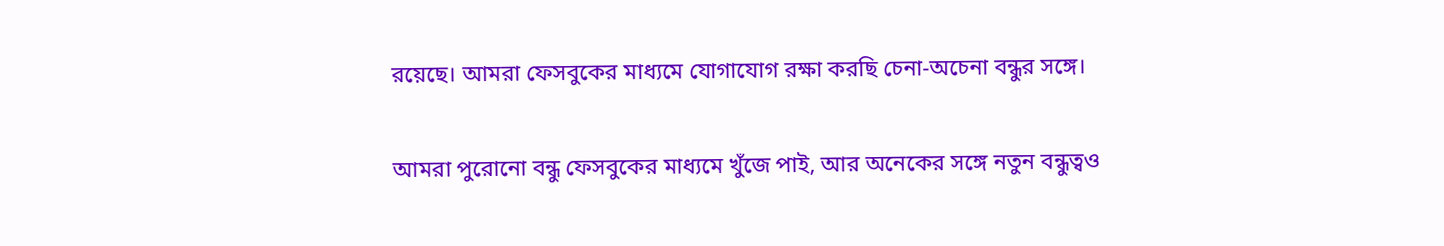রয়েছে। আমরা ফেসবুকের মাধ্যমে যোগাযোগ রক্ষা করছি চেনা-অচেনা বন্ধুর সঙ্গে।

আমরা পুরোনো বন্ধু ফেসবুকের মাধ্যমে খুঁজে পাই, আর অনেকের সঙ্গে নতুন বন্ধুত্বও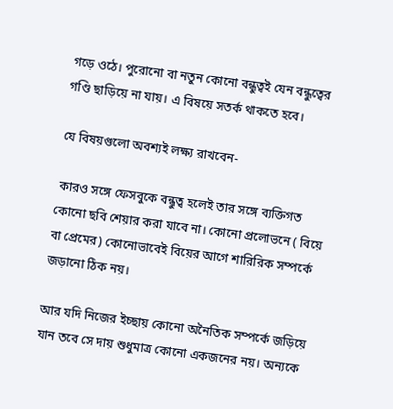গড়ে ওঠে। পুরোনো বা নতুন কোনো বন্ধুত্বই যেন বন্ধুত্বের গণ্ডি ছাড়িয়ে না যায়। এ বিষয়ে সতর্ক থাকতে হবে।

যে বিষয়গুলো অবশ্য‌ই লক্ষ্য রাখবেন-

 কারও সঙ্গে ফেসবুকে বন্ধুত্ব হলেই তার সঙ্গে ব্যক্তিগত কোনো ছবি শেয়ার করা যাবে না। কোনো প্রলোভনে ( বিয়ে বা প্রেমের) কোনোভাবেই বিয়ের আগে শারিরিক সম্পর্কে জড়ানো ঠিক নয়।

আর যদি নিজের ইচ্ছায় কোনো অনৈতিক সম্পর্কে জড়িয়ে যান তবে সে দায় শুধুমাত্র কোনো একজনের নয়। অন্যকে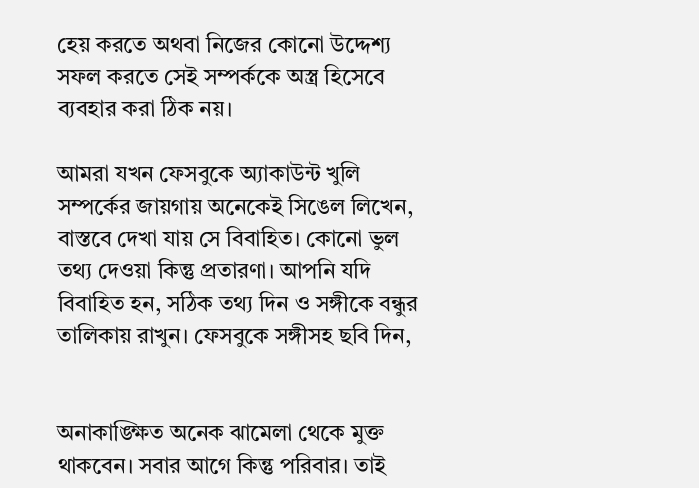হেয় করতে অথবা নিজের কোনো উদ্দেশ্য সফল করতে সেই সম্পর্ককে অস্ত্র হিসেবে ব্যবহার করা ঠিক নয়।

আমরা যখন ফেসবুকে অ্যাকাউন্ট খুলি সম্পর্কের জায়গায় অনেকেই সিঙেল লিখেন, বাস্তবে দেখা যায় সে বিবাহিত। কোনো ভুল তথ্য দেওয়া কিন্তু প্রতারণা। আপনি যদি বিবাহিত হন, সঠিক তথ্য দিন ও সঙ্গীকে বন্ধুর তালিকায় রাখুন। ফেসবুকে সঙ্গীসহ ছবি দিন,


অনাকাঙ্ক্ষিত অনেক ঝামেলা থেকে মুক্ত থাকবেন। সবার আগে কিন্তু পরিবার। তাই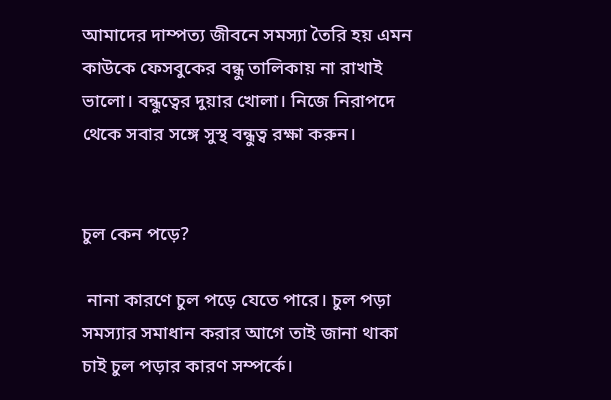আমাদের দাম্পত্য জীবনে সমস্যা তৈরি হয় এমন কাউকে ফেসবুকের বন্ধু তালিকায় না রাখাই ভালো। বন্ধুত্বের দুয়ার খোলা। নিজে নিরাপদে থেকে সবার সঙ্গে সুস্থ বন্ধুত্ব রক্ষা করুন।


চুল কেন পড়ে?

 নানা কারণে চুল পড়ে যেতে পারে। চুল পড়া সমস্যার সমাধান করার আগে তাই জানা থাকা চাই চুল পড়ার কারণ সম্পর্কে।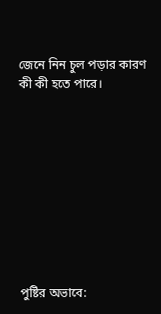জেনে নিন চুল পড়ার কারণ কী কী হতে পারে।










পুষ্টির অভাবে: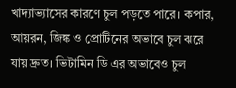খাদ্যাভ্যাসের কারণে চুল পড়তে পারে। কপার, আয়রন, জিঙ্ক ও প্রোটিনের অভাবে চুল ঝরে যায় দ্রুত। ভিটামিন ডি এর অভাবেও চুল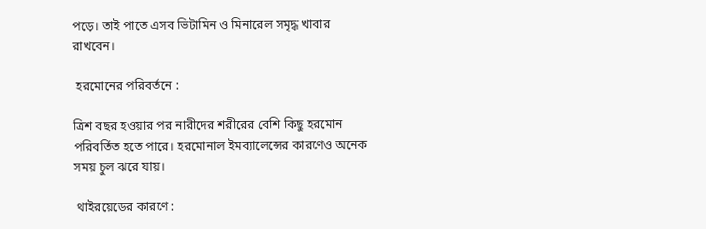পড়ে। তাই পাতে এসব ভিটামিন ও মিনারেল সমৃদ্ধ খাবার রাখবেন।

 হরমোনের পরিবর্তনে :

ত্রিশ বছর হওয়ার পর নারীদের শরীরের বেশি কিছু হরমোন পরিবর্তিত হতে পারে। হরমোনাল ইমব্যালেন্সের কারণেও অনেক সময় চুল ঝরে যায়।

 থাইরয়েডের কারণে :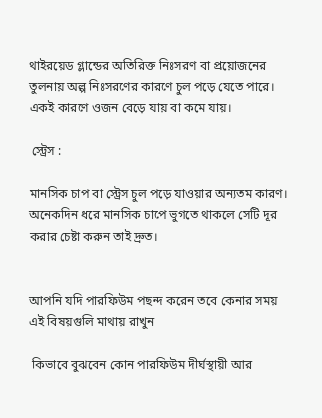থাইরয়েড গ্লান্ডের অতিরিক্ত নিঃসরণ বা প্রয়োজনের তুলনায় অল্প নিঃসরণের কারণে চুল পড়ে যেতে পারে। একই কারণে ওজন বেড়ে যায় বা কমে যায়।

 স্ট্রেস :

মানসিক চাপ বা স্ট্রেস চুল পড়ে যাওয়ার অন্যতম কারণ। অনেকদিন ধরে মানসিক চাপে ভুগতে থাকলে সেটি দূর করার চেষ্টা করুন তাই দ্রুত।


আপনি যদি পারফিউম পছন্দ করেন তবে কেনার সময় এই বিষয়গুলি মাথায় রাখুন

 কিভাবে বুঝবেন কোন পারফিউম দীর্ঘস্থায়ী আর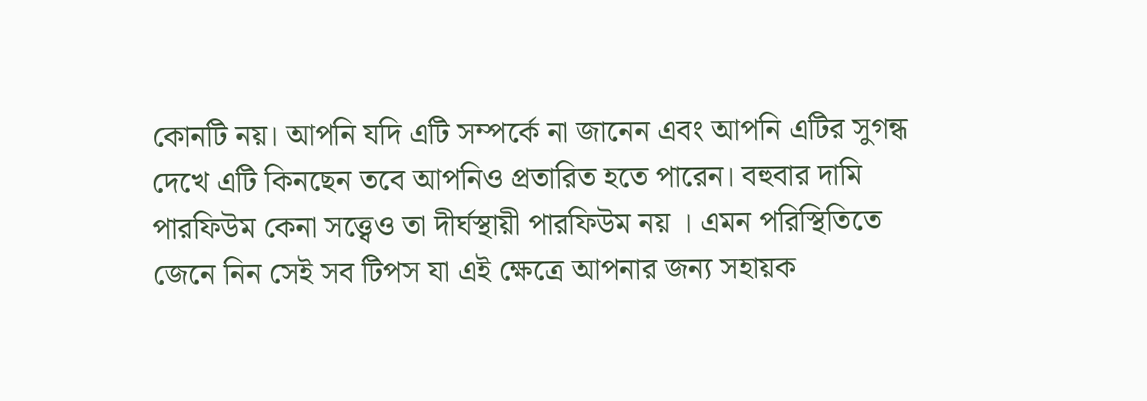কোনটি নয়। আপনি যদি এটি সম্পর্কে না জানেন এবং আপনি এটির সুগন্ধ দেখে এটি কিনছেন তবে আপনিও প্রতারিত হতে পারেন। বহুবার দামি পারফিউম কেনা সত্ত্বেও তা দীর্ঘস্থায়ী পারফিউম নয় । এমন পরিস্থিতিতে জেনে নিন সেই সব টিপস যা এই ক্ষেত্রে আপনার জন্য সহায়ক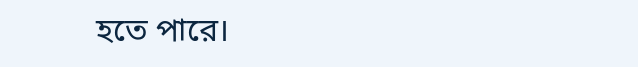হতে পারে।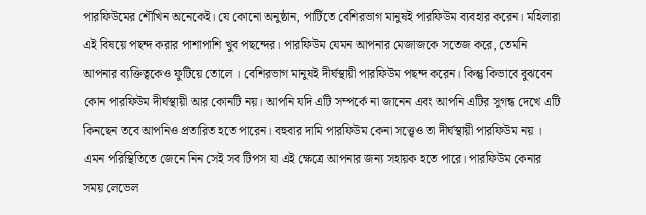পারফিউমের শৌখিন অনেকেই। যে কোনো অনুষ্ঠান, পার্টিতে বেশিরভাগ মানুষই পারফিউম ব্যবহার করেন। মহিলারা এই বিষয়ে পছন্দ করার পাশাপাশি খুব পছন্দের। পারফিউম যেমন আপনার মেজাজকে সতেজ করে, তেমনি আপনার ব্যক্তিত্বকেও ফুটিয়ে তোলে । বেশিরভাগ মানুষই দীর্ঘস্থায়ী পারফিউম পছন্দ করেন। কিন্তু কিভাবে বুঝবেন কোন পারফিউম দীর্ঘস্থায়ী আর কোনটি নয়। আপনি যদি এটি সম্পর্কে না জানেন এবং আপনি এটির সুগন্ধ দেখে এটি কিনছেন তবে আপনিও প্রতারিত হতে পারেন। বহুবার দামি পারফিউম কেনা সত্ত্বেও তা দীর্ঘস্থায়ী পারফিউম নয় । এমন পরিস্থিতিতে জেনে নিন সেই সব টিপস যা এই ক্ষেত্রে আপনার জন্য সহায়ক হতে পারে। পারফিউম কেনার সময় লেভেল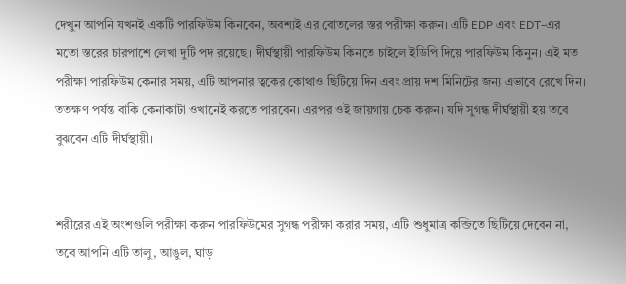দেখুন আপনি যখনই একটি পারফিউম কিনবেন, অবশ্যই এর বোতলের স্তর পরীক্ষা করুন। এটি EDP এবং EDT-এর মতো স্তরের চারপাশে লেখা দুটি পদ রয়েছে। দীর্ঘস্থায়ী পারফিউম কিনতে চাইলে ইডিপি দিয়ে পারফিউম কিনুন। এই মত পরীক্ষা পারফিউম কেনার সময়, এটি আপনার ত্বকের কোথাও ছিটিয়ে দিন এবং প্রায় দশ মিনিটের জন্য এভাবে রেখে দিন। ততক্ষণ পর্যন্ত বাকি কেনাকাটা ওখানেই করতে পারবেন। এরপর ওই জায়গায় চেক করুন। যদি সুগন্ধ দীর্ঘস্থায়ী হয় তবে বুঝবেন এটি দীর্ঘস্থায়ী।


শরীরের এই অংশগুলি পরীক্ষা করুন পারফিউমের সুগন্ধ পরীক্ষা করার সময়, এটি শুধুমাত্র কব্জিতে ছিটিয়ে দেবেন না, তবে আপনি এটি তালু, আঙুল, ঘাড়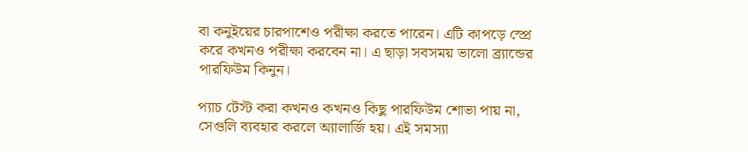বা কনুইয়ের চারপাশেও পরীক্ষা করতে পারেন। এটি কাপড়ে স্প্রে করে কখনও পরীক্ষা করবেন না। এ ছাড়া সবসময় ভালো ব্র্যান্ডের পারফিউম কিনুন।

প্যাচ টেস্ট করা কখনও কখনও কিছু পারফিউম শোভা পায় না, সেগুলি ব্যবহার করলে অ্যালার্জি হয়। এই সমস্যা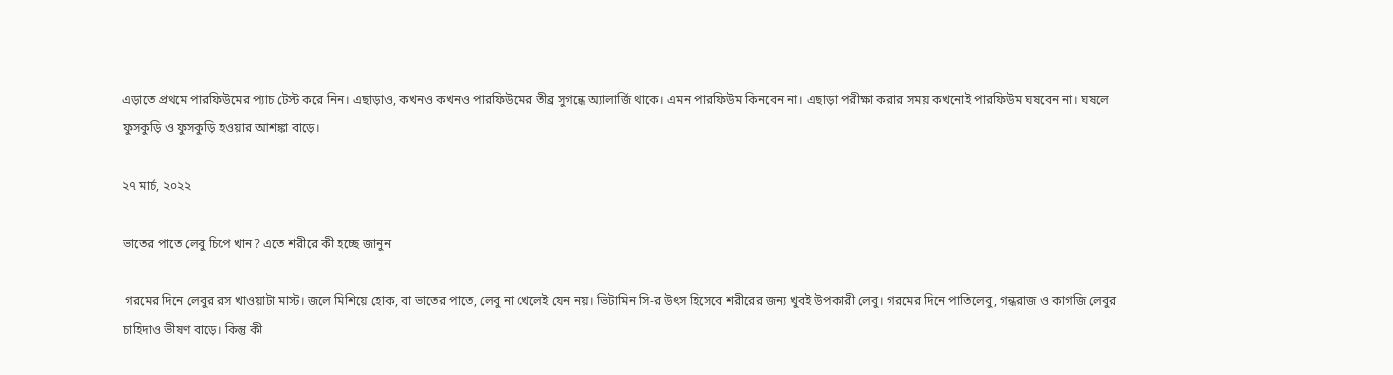এড়াতে প্রথমে পারফিউমের প্যাচ টেস্ট করে নিন। এছাড়াও, কখনও কখনও পারফিউমের তীব্র সুগন্ধে অ্যালার্জি থাকে। এমন পারফিউম কিনবেন না। এছাড়া পরীক্ষা করার সময় কখনোই পারফিউম ঘষবেন না। ঘষলে ফুসকুড়ি ও ফুসকুড়ি হওয়ার আশঙ্কা বাড়ে।

২৭ মার্চ, ২০২২

ভাতের পাতে লেবু চিপে খান? এতে শরীরে কী হচ্ছে জানুন

 গরমের দিনে লেবুর রস খাওয়াটা মাস্ট। জলে মিশিয়ে হোক, বা ভাতের পাতে, লেবু না খেলেই যেন নয়। ভিটামিন সি-র উৎস হিসেবে শরীরের জন্য খুবই উপকারী লেবু। গরমের দিনে পাতিলেবু, গন্ধরাজ ও কাগজি লেবুর চাহিদাও ভীষণ বাড়ে। কিন্তু কী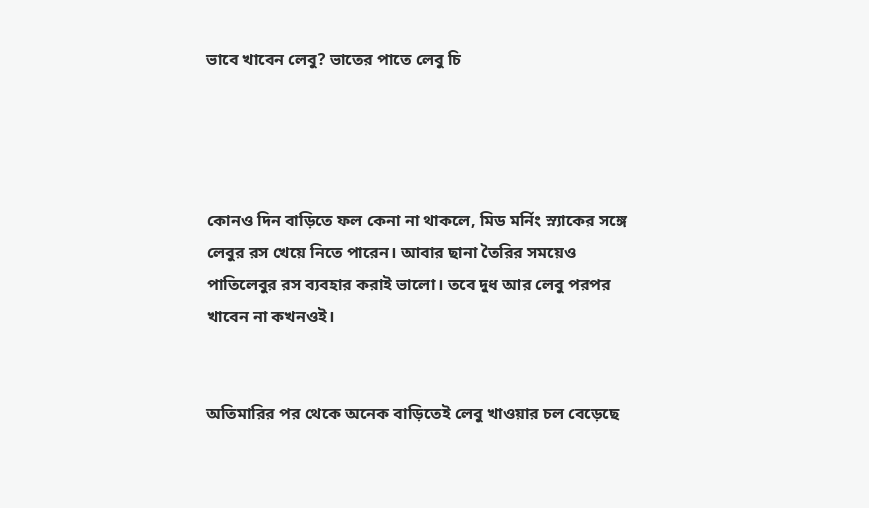ভাবে খাবেন লেবু? ভাতের পাতে লেবু চি




কোনও দিন বাড়িতে ফল কেনা না থাকলে, মিড মর্নিং স্ন্যাকের সঙ্গে লেবুর রস খেয়ে নিতে পারেন। আবার ছানা তৈরির সময়েও পাতিলেবুর রস ব্যবহার করাই ভালো। তবে দুধ আর লেবু পরপর খাবেন না কখনওই।


অতিমারির পর থেকে অনেক বাড়িতেই লেবু খাওয়ার চল বেড়েছে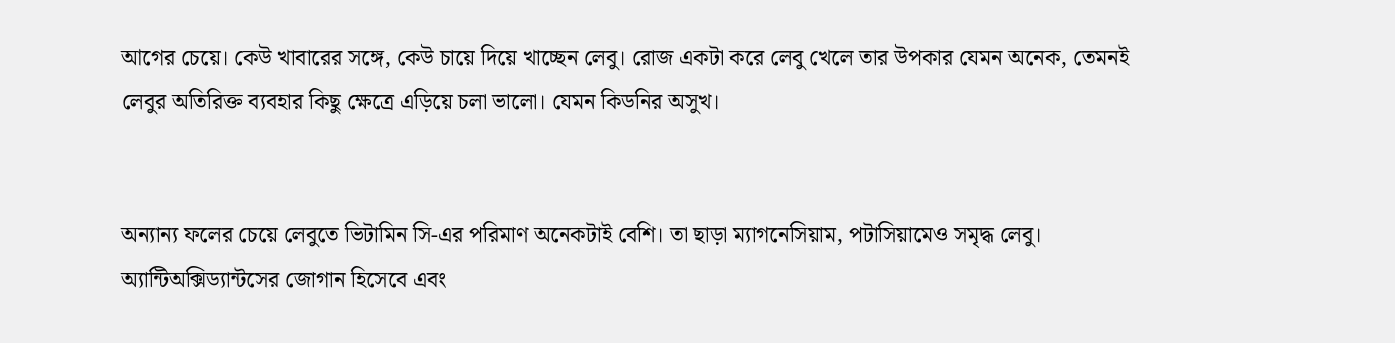আগের চেয়ে। কেউ খাবারের সঙ্গে, কেউ চায়ে দিয়ে খাচ্ছেন লেবু। রোজ একটা করে লেবু খেলে তার উপকার যেমন অনেক, তেমনই লেবুর অতিরিক্ত ব্যবহার কিছু ক্ষেত্রে এড়িয়ে চলা ভালো। যেমন কিডনির অসুখ।


অন্যান্য ফলের চেয়ে লেবুতে ভিটামিন সি-এর পরিমাণ অনেকটাই বেশি। তা ছাড়া ম্যাগনেসিয়াম, পটাসিয়ামেও সমৃদ্ধ লেবু। অ্যান্টিঅক্সিড্যান্টসের জোগান হিসেবে এবং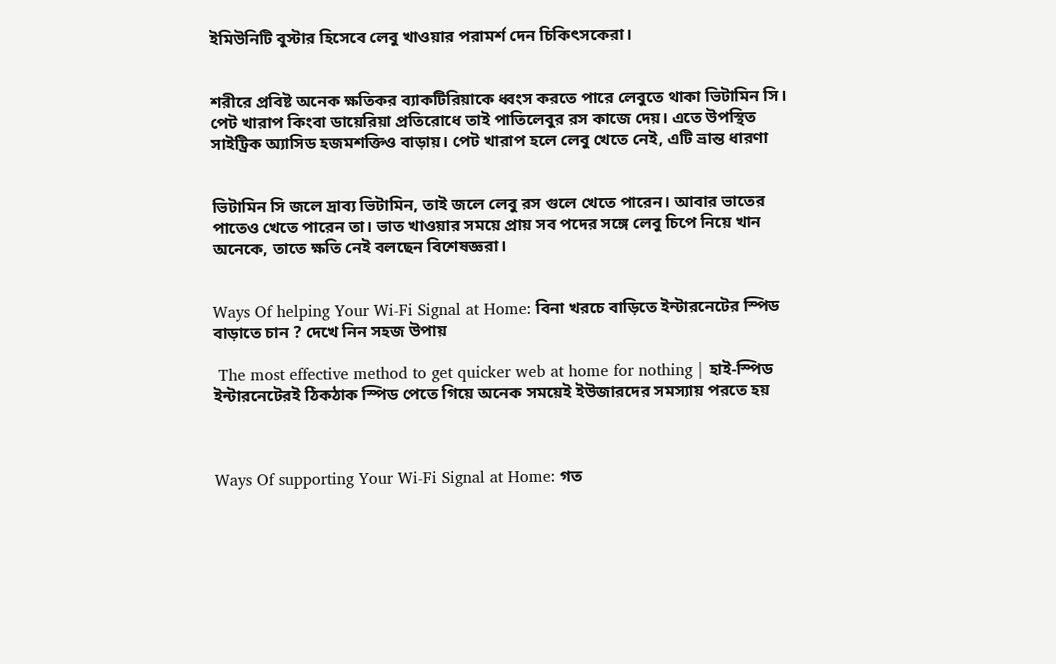ইমিউনিটি বুস্টার হিসেবে লেবু খাওয়ার পরামর্শ দেন চিকিৎসকেরা।


শরীরে প্রবিষ্ট অনেক ক্ষতিকর ব্যাকটিরিয়াকে ধ্বংস করতে পারে লেবুতে থাকা ভিটামিন সি। পেট খারাপ কিংবা ডায়েরিয়া প্রতিরোধে তাই পাতিলেবুর রস কাজে দেয়। এতে উপস্থিত সাইট্রিক অ্যাসিড হজমশক্তিও বাড়ায়। পেট খারাপ হলে লেবু খেতে নেই, এটি ভ্রান্ত ধারণা


ভিটামিন সি জলে দ্রাব্য ভিটামিন, তাই জলে লেবু রস গুলে খেতে পারেন। আবার ভাতের পাতেও খেতে পারেন তা। ভাত খাওয়ার সময়ে প্রায় সব পদের সঙ্গে লেবু চিপে নিয়ে খান অনেকে, তাতে ক্ষতি নেই বলছেন বিশেষজ্ঞরা।


Ways Of helping Your Wi-Fi Signal at Home: বিনা খরচে বাড়িতে ইন্টারনেটের স্পিড বাড়াতে চান ? দেখে নিন সহজ উপায়

 The most effective method to get quicker web at home for nothing | হাই-স্পিড ইন্টারনেটেরই ঠিকঠাক স্পিড পেতে গিয়ে অনেক সময়েই ইউজারদের সমস্যায় পরতে হয়



Ways Of supporting Your Wi-Fi Signal at Home: গত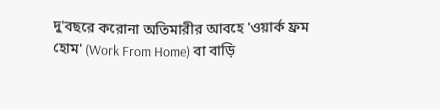দু'বছরে করোনা অতিমারীর আবহে 'ওয়ার্ক ফ্রম হোম' (Work From Home) বা বাড়ি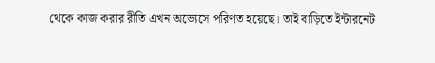থেকে কাজ করার রীতি এখন অভ্যেসে পরিণত হয়েছে। তাই বাড়িতে ইন্টারনেট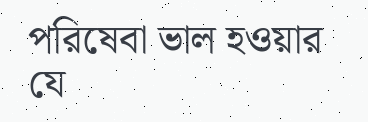পরিষেবা ভাল হওয়ার যে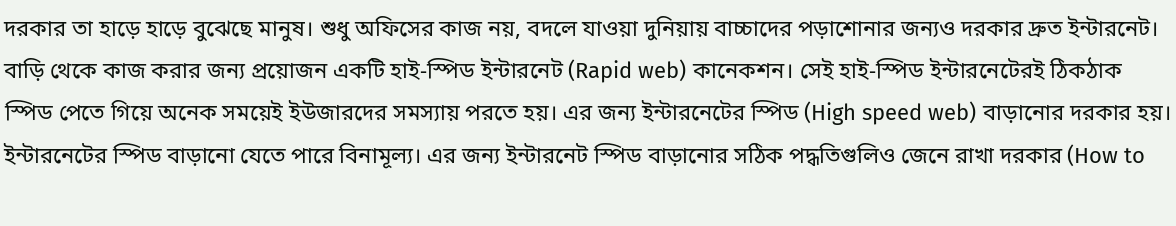দরকার তা হাড়ে হাড়ে বুঝেছে মানুষ। শুধু অফিসের কাজ নয়, বদলে যাওয়া দুনিয়ায় বাচ্চাদের পড়াশোনার জন্যও দরকার দ্রুত ইন্টারনেট। বাড়ি থেকে কাজ করার জন্য প্রয়োজন একটি হাই-স্পিড ইন্টারনেট (Rapid web) কানেকশন। সেই হাই-স্পিড ইন্টারনেটেরই ঠিকঠাক স্পিড পেতে গিয়ে অনেক সময়েই ইউজারদের সমস্যায় পরতে হয়। এর জন্য ইন্টারনেটের স্পিড (High speed web) বাড়ানোর দরকার হয়। ইন্টারনেটের স্পিড বাড়ানো যেতে পারে বিনামূল্য। এর জন্য ইন্টারনেট স্পিড বাড়ানোর সঠিক পদ্ধতিগুলিও জেনে রাখা দরকার (How to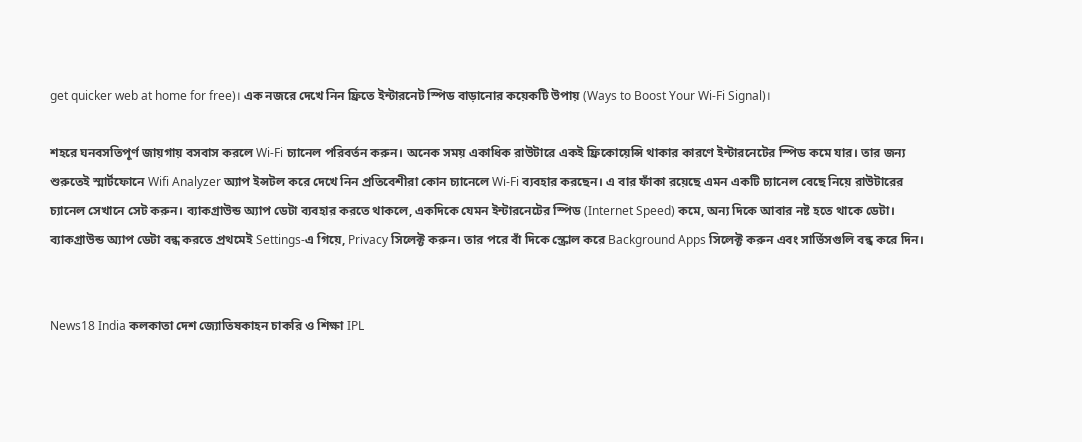get quicker web at home for free)। এক নজরে দেখে নিন ফ্রিতে ইন্টারনেট স্পিড বাড়ানোর কয়েকটি উপায় (Ways to Boost Your Wi-Fi Signal)।

শহরে ঘনবসতিপূর্ণ জায়গায় বসবাস করলে Wi-Fi চ্যানেল পরিবর্তন করুন। অনেক সময় একাধিক রাউটারে একই ফ্রিকোয়েন্সি থাকার কারণে ইন্টারনেটের স্পিড কমে যার। তার জন্য শুরুতেই স্মার্টফোনে Wifi Analyzer অ্যাপ ইন্সটল করে দেখে নিন প্রতিবেশীরা কোন চ্যানেলে Wi-Fi ব্যবহার করছেন। এ বার ফাঁকা রয়েছে এমন একটি চ্যানেল বেছে নিয়ে রাউটারের চ্যানেল সেখানে সেট করুন। ব্যাকগ্রাউন্ড অ্যাপ ডেটা ব্যবহার করতে থাকলে, একদিকে যেমন ইন্টারনেটের স্পিড (Internet Speed) কমে, অন্য দিকে আবার নষ্ট হতে থাকে ডেটা। ব্যাকগ্রাউন্ড অ্যাপ ডেটা বন্ধ করতে প্রথমেই Settings-এ গিয়ে, Privacy সিলেক্ট করুন। তার পরে বাঁ দিকে স্ক্রোল করে Background Apps সিলেক্ট করুন এবং সার্ভিসগুলি বন্ধ করে দিন।


News18 India কলকাতা দেশ জ্যোতিষকাহন চাকরি ও শিক্ষা IPL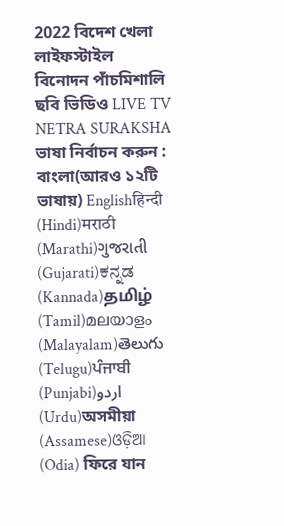2022 বিদেশ খেলা লাইফস্টাইল বিনোদন পাঁচমিশালি ছবি ভিডিও LIVE TV NETRA SURAKSHA ভাষা নির্বাচন করুন : বাংলা(আরও ১২টি ভাষায়) Englishहिन्दी (Hindi)मराठी (Marathi)ગુજરાતી (Gujarati)ಕನ್ನಡ (Kannada)தமிழ் (Tamil)മലയാളം (Malayalam)తెలుగు (Telugu)ਪੰਜਾਬੀ (Punjabi)اردو (Urdu)অসমীয়া (Assamese)ଓଡ଼ିଆ (Odia) ফিরে যান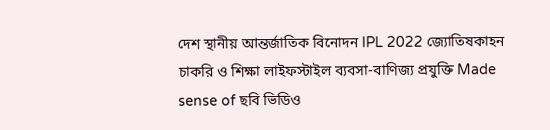দেশ স্থানীয় আন্তর্জাতিক বিনোদন IPL 2022 জ্যোতিষকাহন চাকরি ও শিক্ষা লাইফস্টাইল ব্যবসা-বাণিজ্য প্রযুক্তি Made sense of ছবি ভিডিও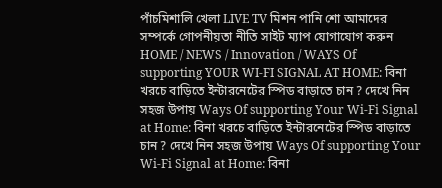পাঁচমিশালি খেলা LIVE TV মিশন পানি শো আমাদের সম্পর্কে গোপনীয়তা নীতি সাইট ম্যাপ যোগাযোগ করুন HOME / NEWS / Innovation / WAYS Of supporting YOUR WI-FI SIGNAL AT HOME: বিনা খরচে বাড়িতে ইন্টারনেটের স্পিড বাড়াতে চান ? দেখে নিন সহজ উপায় Ways Of supporting Your Wi-Fi Signal at Home: বিনা খরচে বাড়িতে ইন্টারনেটের স্পিড বাড়াতে চান ? দেখে নিন সহজ উপায় Ways Of supporting Your Wi-Fi Signal at Home: বিনা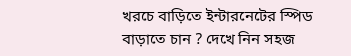খরচে বাড়িতে ইন্টারনেটের স্পিড বাড়াতে চান ? দেখে নিন সহজ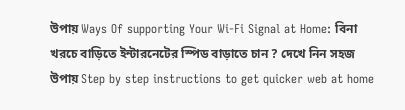উপায় Ways Of supporting Your Wi-Fi Signal at Home: বিনা খরচে বাড়িতে ইন্টারনেটের স্পিড বাড়াতে চান ? দেখে নিন সহজ উপায় Step by step instructions to get quicker web at home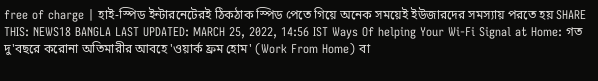free of charge | হাই-স্পিড ইন্টারনেটেরই ঠিকঠাক স্পিড পেতে গিয়ে অনেক সময়েই ইউজারদের সমস্যায় পরতে হয় SHARE THIS: NEWS18 BANGLA LAST UPDATED: MARCH 25, 2022, 14:56 IST Ways Of helping Your Wi-Fi Signal at Home: গত দু'বছরে করোনা অতিমারীর আবহে 'ওয়ার্ক ফ্রম হোম' (Work From Home) বা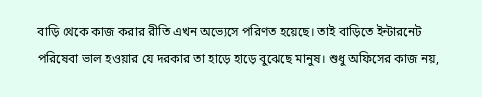বাড়ি থেকে কাজ করার রীতি এখন অভ্যেসে পরিণত হয়েছে। তাই বাড়িতে ইন্টারনেট পরিষেবা ভাল হওয়ার যে দরকার তা হাড়ে হাড়ে বুঝেছে মানুষ। শুধু অফিসের কাজ নয়,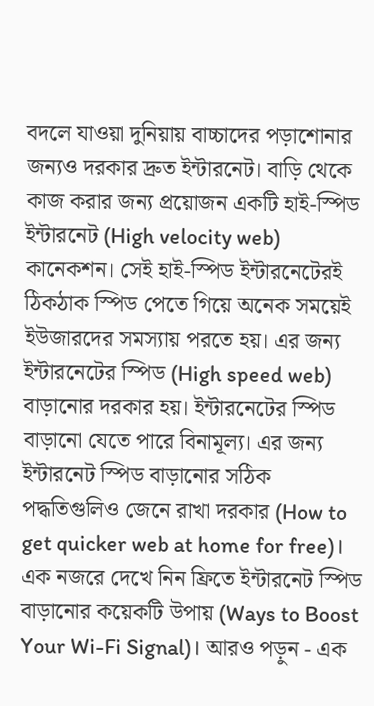বদলে যাওয়া দুনিয়ায় বাচ্চাদের পড়াশোনার জন্যও দরকার দ্রুত ইন্টারনেট। বাড়ি থেকে কাজ করার জন্য প্রয়োজন একটি হাই-স্পিড ইন্টারনেট (High velocity web) কানেকশন। সেই হাই-স্পিড ইন্টারনেটেরই ঠিকঠাক স্পিড পেতে গিয়ে অনেক সময়েই ইউজারদের সমস্যায় পরতে হয়। এর জন্য ইন্টারনেটের স্পিড (High speed web) বাড়ানোর দরকার হয়। ইন্টারনেটের স্পিড বাড়ানো যেতে পারে বিনামূল্য। এর জন্য ইন্টারনেট স্পিড বাড়ানোর সঠিক পদ্ধতিগুলিও জেনে রাখা দরকার (How to get quicker web at home for free)। এক নজরে দেখে নিন ফ্রিতে ইন্টারনেট স্পিড বাড়ানোর কয়েকটি উপায় (Ways to Boost Your Wi-Fi Signal)। আরও পড়ুন - এক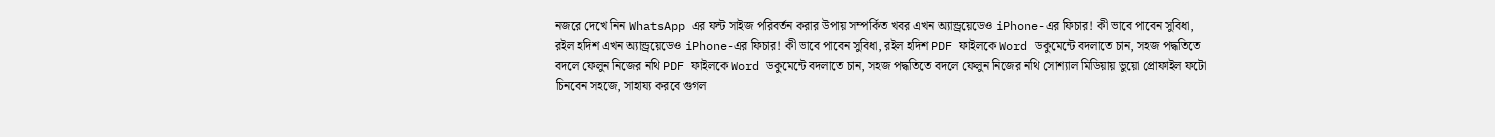নজরে দেখে নিন WhatsApp এর ফন্ট সাইজ পরিবর্তন করার উপায় সম্পর্কিত খবর এখন অ্যান্ড্রয়েডেও iPhone-এর ফিচার! কী ভাবে পাবেন সুবিধা, রইল হদিশ এখন অ্যান্ড্রয়েডেও iPhone-এর ফিচার! কী ভাবে পাবেন সুবিধা, রইল হদিশ PDF ফাইলকে Word ডকুমেন্টে বদলাতে চান, সহজ পদ্ধতিতে বদলে ফেলুন নিজের নথি PDF ফাইলকে Word ডকুমেন্টে বদলাতে চান, সহজ পদ্ধতিতে বদলে ফেলুন নিজের নথি সোশ্যাল মিডিয়ায় ভুয়ো প্রোফাইল ফটো চিনবেন সহজে, সাহায্য করবে গুগল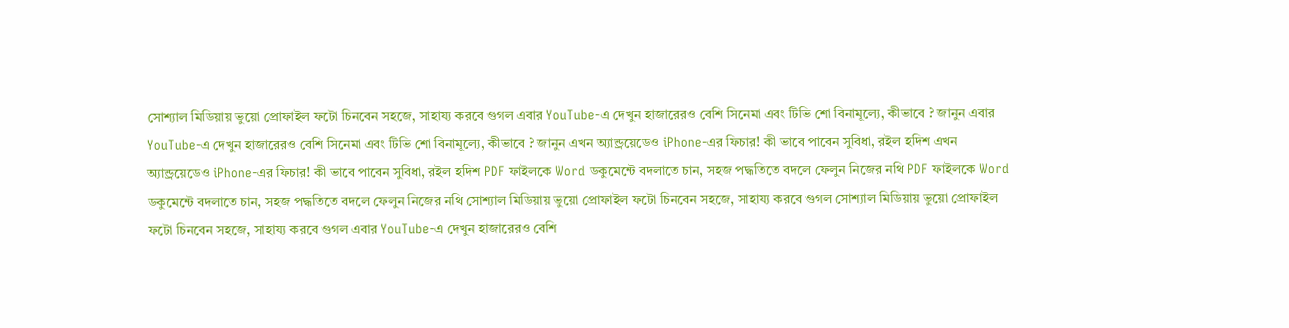সোশ্যাল মিডিয়ায় ভুয়ো প্রোফাইল ফটো চিনবেন সহজে, সাহায্য করবে গুগল এবার YouTube-এ দেখুন হাজারেরও বেশি সিনেমা এবং টিভি শো বিনামূল্যে, কীভাবে ? জানুন এবার YouTube-এ দেখুন হাজারেরও বেশি সিনেমা এবং টিভি শো বিনামূল্যে, কীভাবে ? জানুন এখন অ্যান্ড্রয়েডেও iPhone-এর ফিচার! কী ভাবে পাবেন সুবিধা, রইল হদিশ এখন অ্যান্ড্রয়েডেও iPhone-এর ফিচার! কী ভাবে পাবেন সুবিধা, রইল হদিশ PDF ফাইলকে Word ডকুমেন্টে বদলাতে চান, সহজ পদ্ধতিতে বদলে ফেলুন নিজের নথি PDF ফাইলকে Word ডকুমেন্টে বদলাতে চান, সহজ পদ্ধতিতে বদলে ফেলুন নিজের নথি সোশ্যাল মিডিয়ায় ভুয়ো প্রোফাইল ফটো চিনবেন সহজে, সাহায্য করবে গুগল সোশ্যাল মিডিয়ায় ভুয়ো প্রোফাইল ফটো চিনবেন সহজে, সাহায্য করবে গুগল এবার YouTube-এ দেখুন হাজারেরও বেশি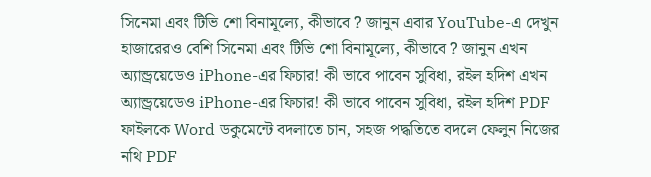সিনেমা এবং টিভি শো বিনামূল্যে, কীভাবে ? জানুন এবার YouTube-এ দেখুন হাজারেরও বেশি সিনেমা এবং টিভি শো বিনামূল্যে, কীভাবে ? জানুন এখন অ্যান্ড্রয়েডেও iPhone-এর ফিচার! কী ভাবে পাবেন সুবিধা, রইল হদিশ এখন অ্যান্ড্রয়েডেও iPhone-এর ফিচার! কী ভাবে পাবেন সুবিধা, রইল হদিশ PDF ফাইলকে Word ডকুমেন্টে বদলাতে চান, সহজ পদ্ধতিতে বদলে ফেলুন নিজের নথি PDF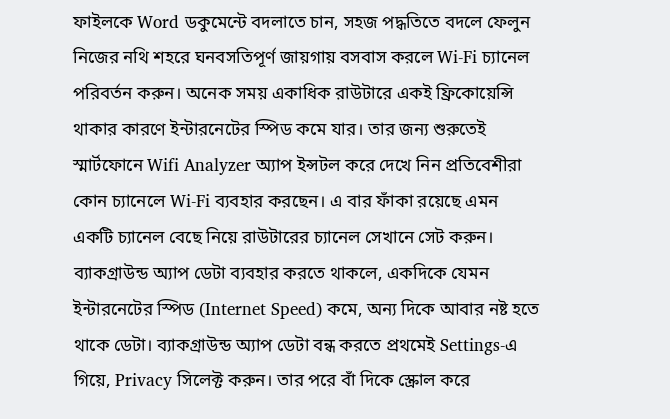ফাইলকে Word ডকুমেন্টে বদলাতে চান, সহজ পদ্ধতিতে বদলে ফেলুন নিজের নথি শহরে ঘনবসতিপূর্ণ জায়গায় বসবাস করলে Wi-Fi চ্যানেল পরিবর্তন করুন। অনেক সময় একাধিক রাউটারে একই ফ্রিকোয়েন্সি থাকার কারণে ইন্টারনেটের স্পিড কমে যার। তার জন্য শুরুতেই স্মার্টফোনে Wifi Analyzer অ্যাপ ইন্সটল করে দেখে নিন প্রতিবেশীরা কোন চ্যানেলে Wi-Fi ব্যবহার করছেন। এ বার ফাঁকা রয়েছে এমন একটি চ্যানেল বেছে নিয়ে রাউটারের চ্যানেল সেখানে সেট করুন। ব্যাকগ্রাউন্ড অ্যাপ ডেটা ব্যবহার করতে থাকলে, একদিকে যেমন ইন্টারনেটের স্পিড (Internet Speed) কমে, অন্য দিকে আবার নষ্ট হতে থাকে ডেটা। ব্যাকগ্রাউন্ড অ্যাপ ডেটা বন্ধ করতে প্রথমেই Settings-এ গিয়ে, Privacy সিলেক্ট করুন। তার পরে বাঁ দিকে স্ক্রোল করে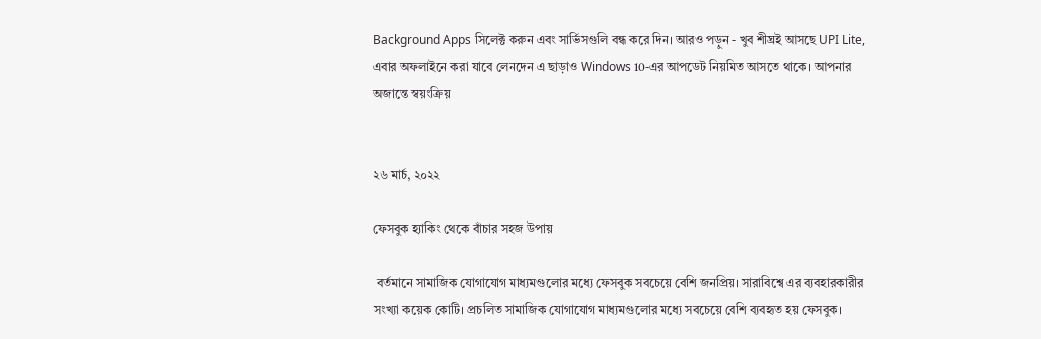Background Apps সিলেক্ট করুন এবং সার্ভিসগুলি বন্ধ করে দিন। আরও পড়ুন - খুব শীঘ্রই আসছে UPI Lite, এবার অফলাইনে করা যাবে লেনদেন এ ছাড়াও Windows 10-এর আপডেট নিয়মিত আসতে থাকে। আপনার অজান্তে স্বয়ংক্রিয়


২৬ মার্চ, ২০২২

ফেসবুক হ্যাকিং থেকে বাঁচার সহজ উপায়

 বর্তমানে সামাজিক যোগাযোগ মাধ্যমগুলোর মধ্যে ফেসবুক সবচেয়ে বেশি জনপ্রিয়। সারাবিশ্বে এর ব্যবহারকারীর সংখ্যা কয়েক কোটি। প্রচলিত সামাজিক যোগাযোগ মাধ্যমগুলোর মধ্যে সবচেয়ে বেশি ব্যবহৃত হয় ফেসবুক।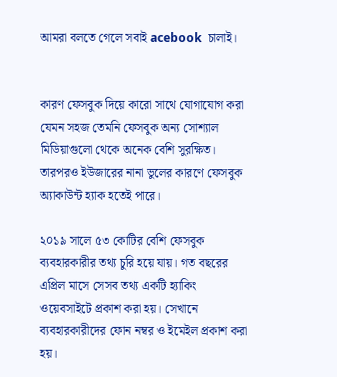আমরা বলতে গেলে সবাই acebook  চালাই।


কারণ ফেসবুক দিয়ে কারো সাথে যোগাযোগ করা যেমন সহজ তেমনি ফেসবুক অন্য সোশ্যাল মিডিয়াগুলো থেকে অনেক বেশি সুরক্ষিত। তারপরও ইউজারের নানা ভুলের কারণে ফেসবুক অ্যাকাউন্ট হ্যাক হতেই পারে।

২০১৯ সালে ৫৩ কোটির বেশি ফেসবুক ব্যবহারকারীর তথ্য চুরি হয়ে যায়। গত বছরের এপ্রিল মাসে সেসব তথ্য একটি হ্যাকিং ওয়েবসাইটে প্রকাশ করা হয়। সেখানে ব্যবহারকারীদের ফোন নম্বর ও ইমেইল প্রকাশ করা হয়।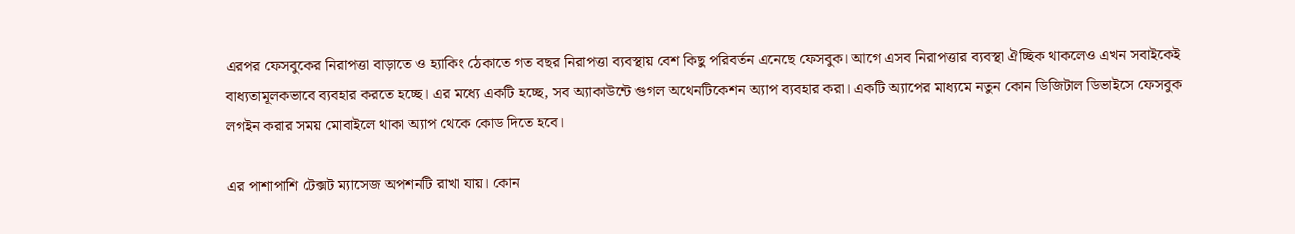এরপর ফেসবুকের নিরাপত্তা বাড়াতে ও হ্যাকিং ঠেকাতে গত বছর নিরাপত্তা ব্যবস্থায় বেশ কিছু পরিবর্তন এনেছে ফেসবুক। আগে এসব নিরাপত্তার ব্যবস্থা ঐচ্ছিক থাকলেও এখন সবাইকেই বাধ্যতামূলকভাবে ব্যবহার করতে হচ্ছে। এর মধ্যে একটি হচ্ছে, সব অ্যাকাউন্টে গুগল অথেনটিকেশন অ্যাপ ব্যবহার করা। একটি অ্যাপের মাধ্যমে নতুন কোন ডিজিটাল ডিভাইসে ফেসবুক লগইন করার সময় মোবাইলে থাকা অ্যাপ থেকে কোড দিতে হবে।

এর পাশাপাশি টেক্সট ম্যাসেজ অপশনটি রাখা যায়। কোন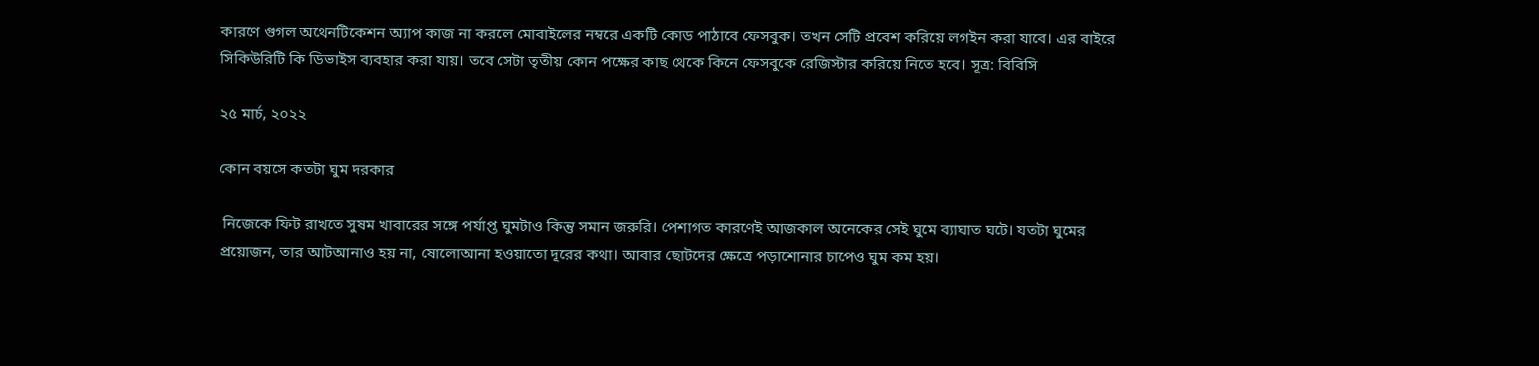কারণে গুগল অথেনটিকেশন অ্যাপ কাজ না করলে মোবাইলের নম্বরে একটি কোড পাঠাবে ফেসবুক। তখন সেটি প্রবেশ করিয়ে লগইন করা যাবে। এর বাইরে সিকিউরিটি কি ডিভাইস ব্যবহার করা যায়। তবে সেটা তৃতীয় কোন পক্ষের কাছ থেকে কিনে ফেসবুকে রেজিস্টার করিয়ে নিতে হবে। সূত্র: বিবিসি

২৫ মার্চ, ২০২২

কোন বয়সে কতটা ঘুম দরকার

 নিজেকে ফিট রাখতে সুষম খাবারের সঙ্গে পর্যাপ্ত ঘুমটাও কিন্তু সমান জরুরি। পেশাগত কারণেই আজকাল অনেকের সেই ঘুমে ব্যাঘাত ঘটে। যতটা ঘুমের প্রয়োজন, তার আটআনাও হয় না, ষোলোআনা হওয়াতো দূরের কথা। আবার ছোটদের ক্ষেত্রে পড়াশোনার চাপেও ঘুম কম হয়।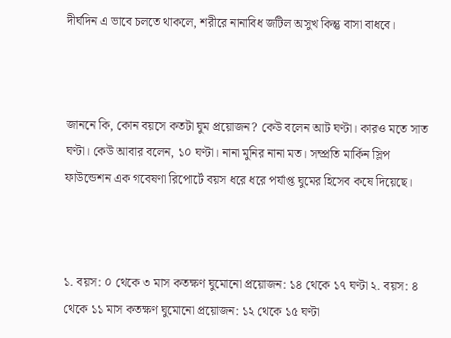দীর্ঘদিন এ ভাবে চলতে থাকলে, শরীরে নানাবিধ জটিল অসুখ কিন্তু বাসা বাধবে।



জাননে কি, কোন বয়সে কতটা ঘুম প্রয়োজন? কেউ বলেন আট ঘণ্টা। কারও মতে সাত ঘণ্টা। কেউ আবার বলেন, ১০ ঘণ্টা। নানা মুনির নানা মত। সম্প্রতি মার্কিন স্লিপ ফাউন্ডেশন এক গবেষণা রিপোর্টে বয়স ধরে ধরে পর্যাপ্ত ঘুমের হিসেব কষে দিয়েছে।



১. বয়স: ০ থেকে ৩ মাস কতক্ষণ ঘুমোনো প্রয়োজন: ১৪ থেকে ১৭ ঘণ্টা ২. বয়স: ৪ থেকে ১১ মাস কতক্ষণ ঘুমোনো প্রয়োজন: ১২ থেকে ১৫ ঘণ্টা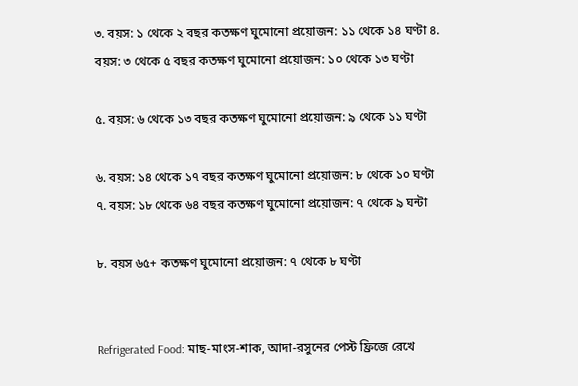৩. বয়স: ১ থেকে ২ বছর কতক্ষণ ঘুমোনো প্রয়োজন: ১১ থেকে ১৪ ঘণ্টা ৪. বয়স: ৩ থেকে ৫ বছর কতক্ষণ ঘুমোনো প্রয়োজন: ১০ থেকে ১৩ ঘণ্টা

৫. বয়স: ৬ থেকে ১৩ বছর কতক্ষণ ঘুমোনো প্রয়োজন: ৯ থেকে ১১ ঘণ্টা

৬. বয়স: ১৪ থেকে ১৭ বছর কতক্ষণ ঘুমোনো প্রয়োজন: ৮ থেকে ১০ ঘণ্টা ৭. বয়স: ১৮ থেকে ৬৪ বছর কতক্ষণ ঘুমোনো প্রয়োজন: ৭ থেকে ৯ ঘন্টা

৮. বয়স ৬৫+ কতক্ষণ ঘুমোনো প্রয়োজন: ৭ থেকে ৮ ঘণ্টা


Refrigerated Food: মাছ-মাংস-শাক, আদা-রসুনের পেস্ট ফ্রিজে রেখে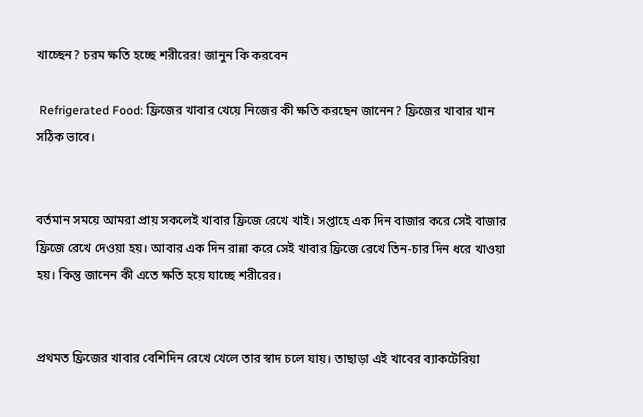খাচ্ছেন? চরম ক্ষতি হচ্ছে শরীরের! জানুন কি করবেন

 Refrigerated Food: ফ্রিজের খাবার খেয়ে নিজের কী ক্ষতি করছেন জানেন? ফ্রিজের খাবার খান সঠিক ভাবে।


বর্তমান সময়ে আমরা প্রায় সকলেই খাবার ফ্রিজে রেখে খাই। সপ্তাহে এক দিন বাজার করে সেই বাজার ফ্রিজে রেখে দেওয়া হয়। আবার এক দিন রান্না করে সেই খাবার ফ্রিজে রেখে তিন-চার দিন ধরে খাওয়া হয়। কিন্তু জানেন কী এতে ক্ষতি হয়ে যাচ্ছে শরীরের।


প্রথমত ফ্রিজের খাবার বেশিদিন রেখে খেলে তার স্বাদ চলে যায়। তাছাড়া এই খাবের ব্যাকটেরিয়া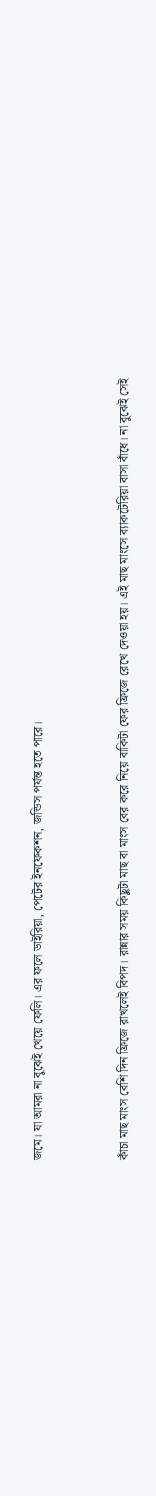জমে। যা আমরা না বুঝেই খেয়ে ফেলি। এর ফলে ডাইরিয়া, পেটের ইনফেকশন, জন্ডিস পর্যন্ত হতে পারে।


কাঁচা মাছ মাংস বেশি দিন ফ্রিজে রাখলেই বিপদ। রান্নার সময় কিছুটা মাছ বা মাংস বের করে নিয়ে বাকিটা ফের ফ্রিজে রেখে দেওয়া হয়। এই মাছ মাংসে ব্যাকটেরিয়া বাসা বাঁধে। না বুঝেই সেই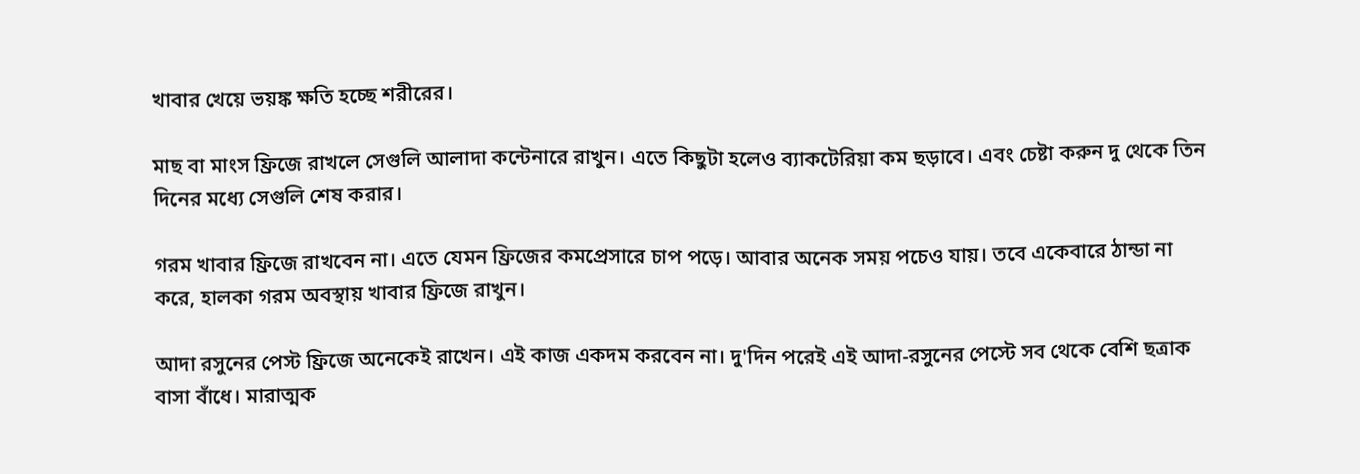খাবার খেয়ে ভয়ঙ্ক ক্ষতি হচ্ছে শরীরের।

মাছ বা মাংস ফ্রিজে রাখলে সেগুলি আলাদা কন্টেনারে রাখুন। এতে কিছুটা হলেও ব্যাকটেরিয়া কম ছড়াবে। এবং চেষ্টা করুন দু থেকে তিন দিনের মধ্যে সেগুলি শেষ করার।

গরম খাবার ফ্রিজে রাখবেন না। এতে যেমন ফ্রিজের কমপ্রেসারে চাপ পড়ে। আবার অনেক সময় পচেও যায়। তবে একেবারে ঠান্ডা না করে, হালকা গরম অবস্থায় খাবার ফ্রিজে রাখুন।

আদা রসুনের পেস্ট ফ্রিজে অনেকেই রাখেন। এই কাজ একদম করবেন না। দু'দিন পরেই এই আদা-রসুনের পেস্টে সব থেকে বেশি ছত্রাক বাসা বাঁধে। মারাত্মক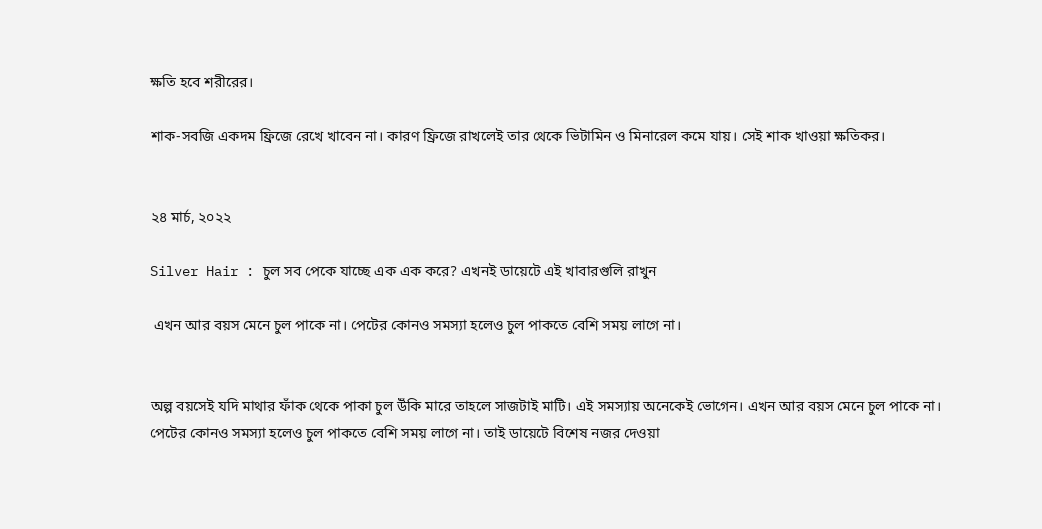ক্ষতি হবে শরীরের।

শাক-সবজি একদম ফ্রিজে রেখে খাবেন না। কারণ ফ্রিজে রাখলেই তার থেকে ভিটামিন ও মিনারেল কমে যায়। সেই শাক খাওয়া ক্ষতিকর।


২৪ মার্চ, ২০২২

Silver Hair : চুল সব পেকে যাচ্ছে এক এক করে? এখনই ডায়েটে এই খাবারগুলি রাখুন

 এখন আর বয়স মেনে চুল পাকে না। পেটের কোনও সমস্যা হলেও চুল পাকতে বেশি সময় লাগে না।


অল্প বয়সেই যদি মাথার ফাঁক থেকে পাকা চুল উঁকি মারে তাহলে সাজটাই মাটি। এই সমস্যায় অনেকেই ভোগেন। এখন আর বয়স মেনে চুল পাকে না। পেটের কোনও সমস্যা হলেও চুল পাকতে বেশি সময় লাগে না। তাই ডায়েটে বিশেষ নজর দেওয়া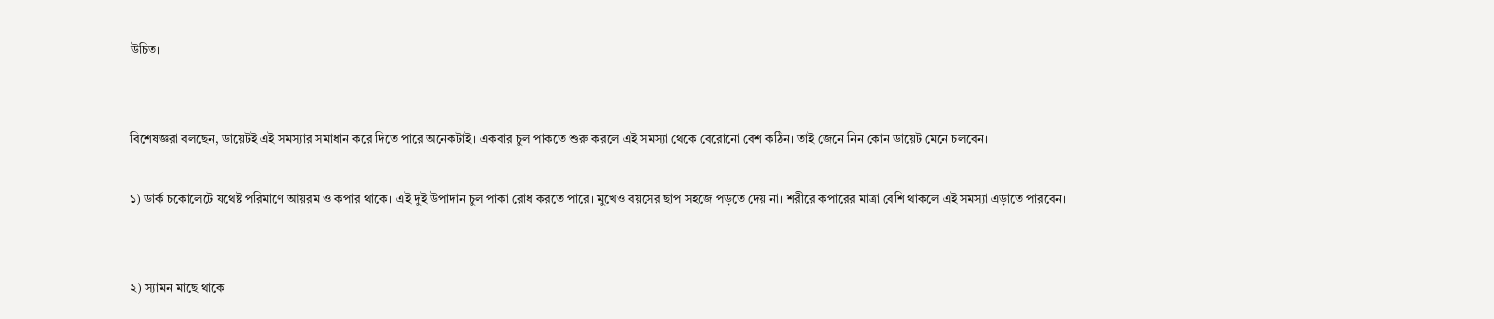উচিত।


বিশেষজ্ঞরা বলছেন, ডায়েটই এই সমস্যার সমাধান করে দিতে পারে অনেকটাই। একবার চুল পাকতে শুরু করলে এই সমস্যা থেকে বেরোনো বেশ কঠিন। তাই জেনে নিন কোন ডায়েট মেনে চলবেন।

১) ডার্ক চকোলেটে যথেষ্ট পরিমাণে আয়রম ও কপার থাকে। এই দুই উপাদান চুল পাকা রোধ করতে পারে। মুখেও বয়সের ছাপ সহজে পড়তে দেয় না। শরীরে কপারের মাত্রা বেশি থাকলে এই সমস্যা এড়াতে পারবেন।


২) স্যামন মাছে থাকে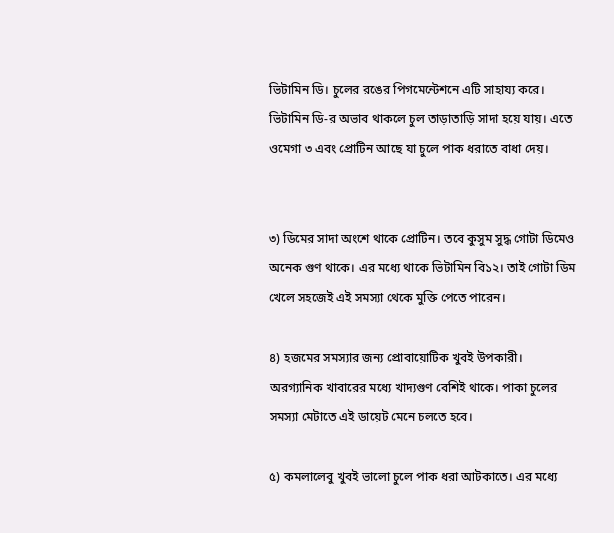ভিটামিন ডি। চুলের রঙের পিগমেন্টেশনে এটি সাহায্য করে। ভিটামিন ডি-র অভাব থাকলে চুল তাড়াতাড়ি সাদা হয়ে যায়। এতে ওমেগা ৩ এবং প্রোটিন আছে যা চুলে পাক ধরাতে বাধা দেয়।


৩) ডিমের সাদা অংশে থাকে প্রোটিন। তবে কুসুম সুদ্ধ গোটা ডিমেও অনেক গুণ থাকে। এর মধ্যে থাকে ভিটামিন বি১২। তাই গোটা ডিম খেলে সহজেই এই সমস্যা থেকে মুক্তি পেতে পারেন।

৪) হজমের সমস্যার জন্য প্রোবায়োটিক খুবই উপকারী। অরগ্যানিক খাবারের মধ্যে খাদ্যগুণ বেশিই থাকে। পাকা চুলের সমস্যা মেটাতে এই ডায়েট মেনে চলতে হবে।

৫) কমলালেবু খুবই ভালো চুলে পাক ধরা আটকাতে। এর মধ্যে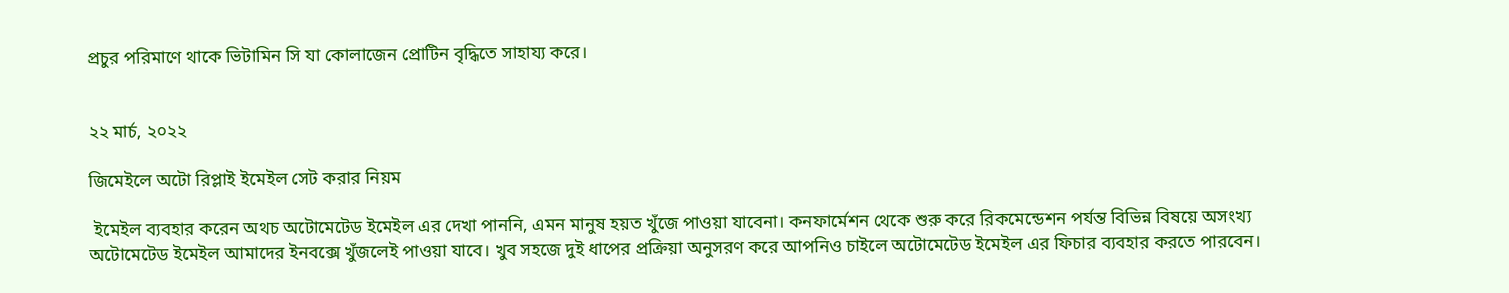প্রচুর পরিমাণে থাকে ভিটামিন সি যা কোলাজেন প্রোটিন বৃদ্ধিতে সাহায্য করে।


২২ মার্চ, ২০২২

জিমেইলে অটো রিপ্লাই ইমেইল সেট করার নিয়ম

 ইমেইল ব্যবহার করেন অথচ অটোমেটেড ইমেইল এর দেখা পাননি, এমন মানুষ হয়ত খুঁজে পাওয়া যাবেনা। কনফার্মেশন থেকে শুরু করে রিকমেন্ডেশন পর্যন্ত বিভিন্ন বিষয়ে অসংখ্য অটোমেটেড ইমেইল আমাদের ইনবক্সে খুঁজলেই পাওয়া যাবে। খুব সহজে দুই ধাপের প্রক্রিয়া অনুসরণ করে আপনিও চাইলে অটোমেটেড ইমেইল এর ফিচার ব্যবহার করতে পারবেন।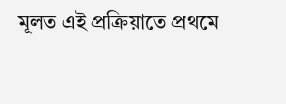মূলত এই প্রক্রিয়াতে প্রথমে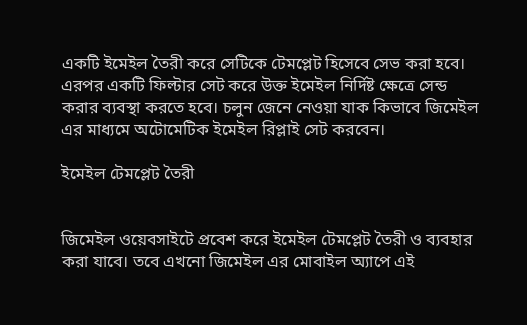একটি ইমেইল তৈরী করে সেটিকে টেমপ্লেট হিসেবে সেভ করা হবে। এরপর একটি ফিল্টার সেট করে উক্ত ইমেইল নির্দিষ্ট ক্ষেত্রে সেন্ড করার ব্যবস্থা করতে হবে। চলুন জেনে নেওয়া যাক কিভাবে জিমেইল এর মাধ্যমে অটোমেটিক ইমেইল রিপ্লাই সেট করবেন।

ইমেইল টেমপ্লেট তৈরী


জিমেইল ওয়েবসাইটে প্রবেশ করে ইমেইল টেমপ্লেট তৈরী ও ব্যবহার করা যাবে। তবে এখনো জিমেইল এর মোবাইল অ্যাপে এই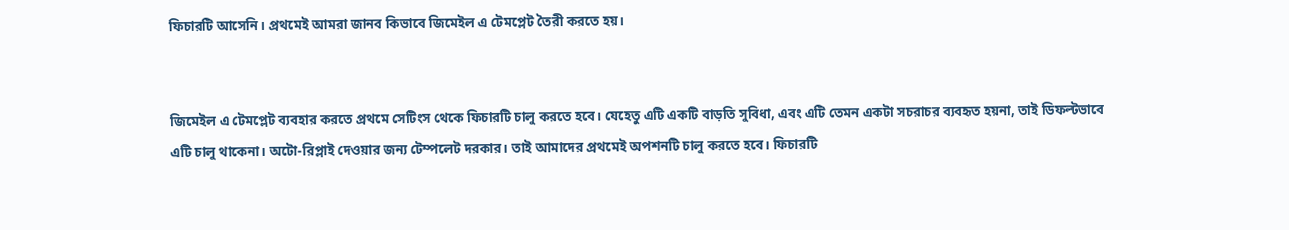ফিচারটি আসেনি। প্রথমেই আমরা জানব কিভাবে জিমেইল এ টেমপ্লেট তৈরী করতে হয়।


জিমেইল এ টেমপ্লেট ব্যবহার করতে প্রথমে সেটিংস থেকে ফিচারটি চালু করতে হবে। যেহেতু এটি একটি বাড়তি সুবিধা, এবং এটি তেমন একটা সচরাচর ব্যবহৃত হয়না, তাই ডিফল্টভাবে এটি চালু থাকেনা। অটো-রিপ্লাই দেওয়ার জন্য টেম্পলেট দরকার। তাই আমাদের প্রথমেই অপশনটি চালু করতে হবে। ফিচারটি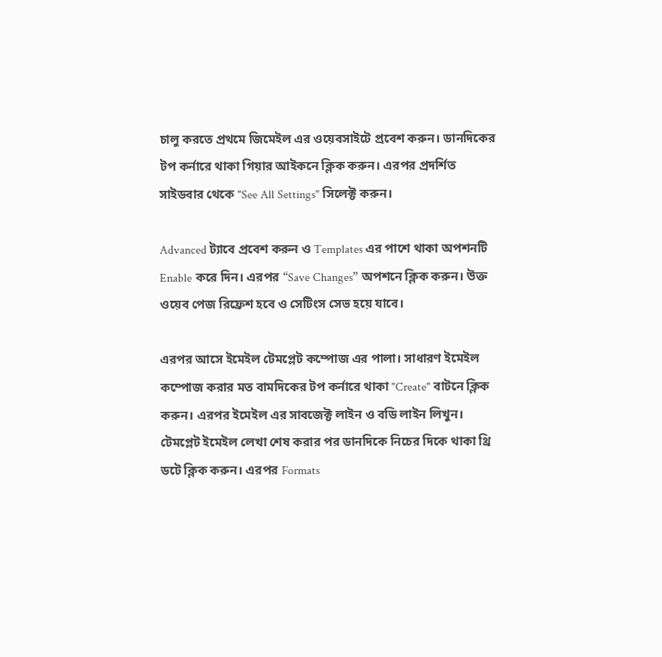চালু করতে প্রথমে জিমেইল এর ওয়েবসাইটে প্রবেশ করুন। ডানদিকের টপ কর্নারে থাকা গিয়ার আইকনে ক্লিক করুন। এরপর প্রদর্শিত সাইডবার থেকে "See All Settings" সিলেক্ট করুন।

Advanced ট্যাবে প্রবেশ করুন ও Templates এর পাশে থাকা অপশনটি Enable করে দিন। এরপর “Save Changes” অপশনে ক্লিক করুন। উক্ত ওয়েব পেজ রিফ্রেশ হবে ও সেটিংস সেভ হয়ে যাবে।

এরপর আসে ইমেইল টেমপ্লেট কম্পোজ এর পালা। সাধারণ ইমেইল কম্পোজ করার মত বামদিকের টপ কর্নারে থাকা "Create" বাটনে ক্লিক করুন। এরপর ইমেইল এর সাবজেক্ট লাইন ও বডি লাইন লিখুন। টেমপ্লেট ইমেইল লেখা শেষ করার পর ডানদিকে নিচের দিকে থাকা থ্রি ডটে ক্লিক করুন। এরপর Formats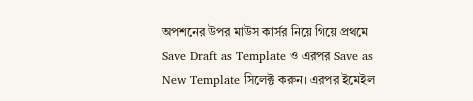অপশনের উপর মাউস কার্সর নিয়ে গিয়ে প্রথমে Save Draft as Template ও এরপর Save as New Template সিলেক্ট করুন। এরপর ইমেইল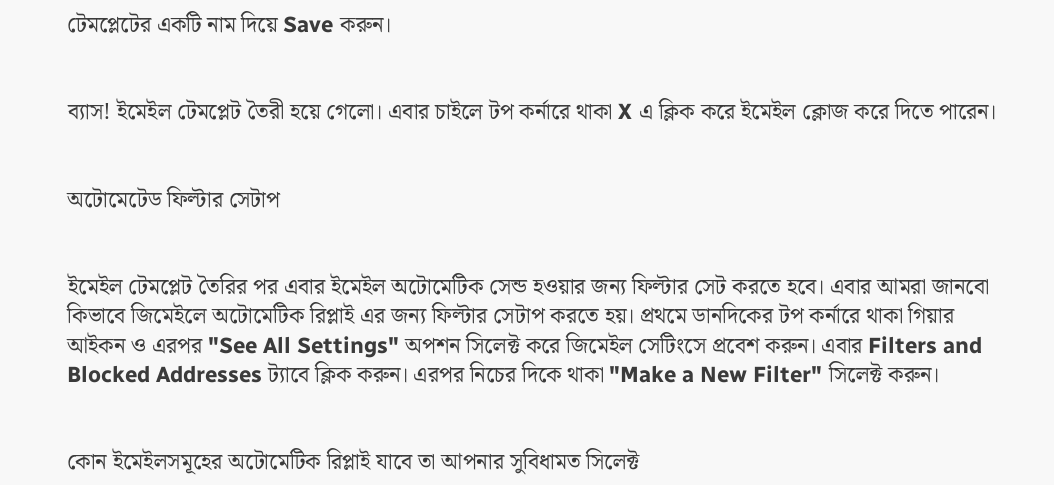টেমপ্লেটের একটি নাম দিয়ে Save করুন।


ব্যাস! ইমেইল টেমপ্লেট তৈরী হয়ে গেলো। এবার চাইলে টপ কর্নারে থাকা X এ ক্লিক করে ইমেইল ক্লোজ করে দিতে পারেন।


অটোমেটেড ফিল্টার সেটাপ


ইমেইল টেমপ্লেট তৈরির পর এবার ইমেইল অটোমেটিক সেন্ড হওয়ার জন্য ফিল্টার সেট করতে হবে। এবার আমরা জানবো কিভাবে জিমেইলে অটোমেটিক রিপ্লাই এর জন্য ফিল্টার সেটাপ করতে হয়। প্রথমে ডানদিকের টপ কর্নারে থাকা গিয়ার আইকন ও এরপর "See All Settings" অপশন সিলেক্ট করে জিমেইল সেটিংসে প্রবেশ করুন। এবার Filters and Blocked Addresses ট্যাবে ক্লিক করুন। এরপর নিচের দিকে থাকা "Make a New Filter" সিলেক্ট করুন।


কোন ইমেইলসমূহের অটোমেটিক রিপ্লাই যাবে তা আপনার সুবিধামত সিলেক্ট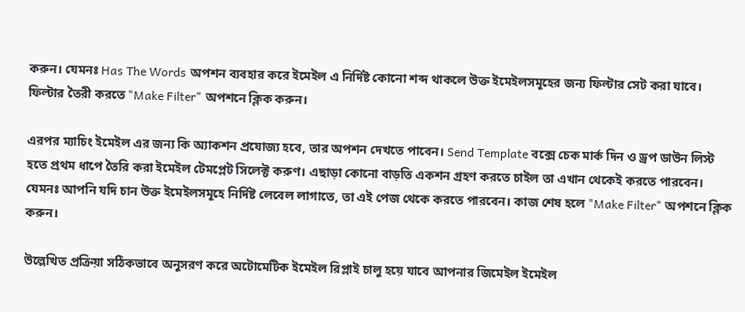করুন। যেমনঃ Has The Words অপশন ব্যবহার করে ইমেইল এ নির্দিষ্ট কোনো শব্দ থাকলে উক্ত ইমেইলসমূহের জন্য ফিল্টার সেট করা যাবে। ফিল্টার তৈরী করতে "Make Filter" অপশনে ক্লিক করুন।

এরপর ম্যাচিং ইমেইল এর জন্য কি অ্যাকশন প্রযোজ্য হবে, তার অপশন দেখতে পাবেন। Send Template বক্সে চেক মার্ক দিন ও ড্রপ ডাউন লিস্ট হতে প্রথম ধাপে তৈরি করা ইমেইল টেমপ্লেট সিলেক্ট করুণ। এছাড়া কোনো বাড়তি একশন গ্রহণ করতে চাইল তা এখান থেকেই করতে পারবেন। যেমনঃ আপনি যদি চান উক্ত ইমেইলসমূহে নির্দিষ্ট লেবেল লাগাতে, তা এই পেজ থেকে করতে পারবেন। কাজ শেষ হলে "Make Filter" অপশনে ক্লিক করুন।

উল্লেখিত প্রক্রিয়া সঠিকভাবে অনুসরণ করে অটোমেটিক ইমেইল রিপ্লাই চালু হয়ে যাবে আপনার জিমেইল ইমেইল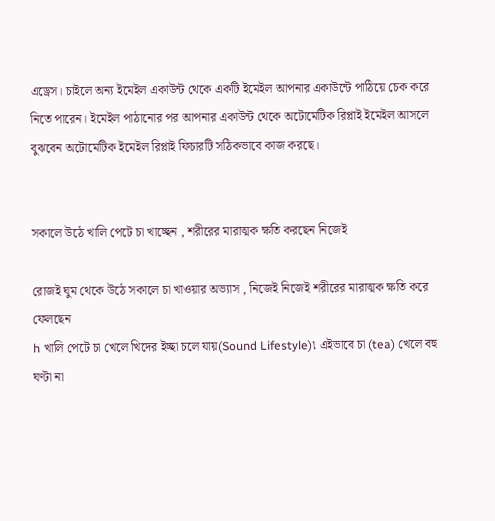এড্রেস। চাইলে অন্য ইমেইল একাউন্ট থেকে একটি ইমেইল আপনার একাউন্টে পাঠিয়ে চেক করে নিতে পারেন। ইমেইল পাঠানোর পর আপনার একাউন্ট থেকে অটোমেটিক রিপ্লাই ইমেইল আসলে বুঝবেন অটোমেটিক ইমেইল রিপ্লাই ফিচারটি সঠিকভাবে কাজ করছে।


সকালে উঠে খালি পেটে চা খাচ্ছেন , শরীরের মারাত্মক ক্ষতি করছেন নিজেই

রোজই ঘুম থেকে উঠে সকালে চা খাওয়ার অভ্যাস , নিজেই নিজেই শরীরের মারাত্মক ক্ষতি করে ফেলছেন
h খালি পেটে চা খেলে খিদের ইচ্ছা চলে যায়(Sound Lifestyle)৷ এইভাবে চা (tea) খেলে বহু ঘণ্টা না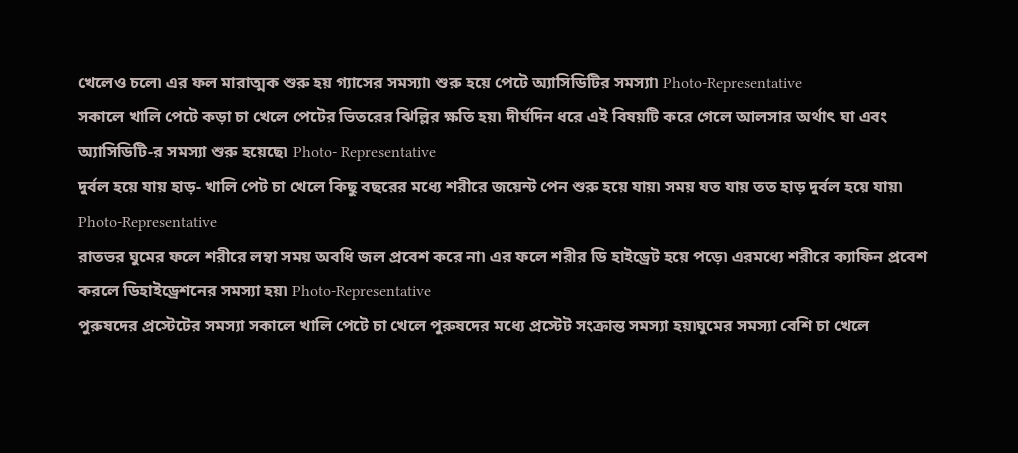খেলেও চলে৷ এর ফল মারাত্মক শুরু হয় গ্যাসের সমস্যা৷ শুরু হয়ে পেটে অ্যাসিডিটির সমস্যা৷ Photo-Representative
সকালে খালি পেটে কড়া চা খেলে পেটের ভিতরের ঝিল্লির ক্ষতি হয়৷ দীর্ঘদিন ধরে এই বিষয়টি করে গেলে আলসার অর্থাৎ ঘা এবং অ্যাসিডিটি-র সমস্যা শুরু হয়েছে৷ Photo- Representative
দুর্বল হয়ে যায় হাড়- খালি পেট চা খেলে কিছু বছরের মধ্যে শরীরে জয়েন্ট পেন শুরু হয়ে যায়৷ সময় যত যায় তত হাড় দুর্বল হয়ে যায়৷ Photo-Representative
রাতভর ঘুমের ফলে শরীরে লম্বা সময় অবধি জল প্রবেশ করে না৷ এর ফলে শরীর ডি হাইড্রেট হয়ে পড়ে৷ এরমধ্যে শরীরে ক্যাফিন প্রবেশ করলে ডিহাইড্রেশনের সমস্যা হয়৷ Photo-Representative
পুরুষদের প্রস্টেটের সমস্যা সকালে খালি পেটে চা খেলে পুরুষদের মধ্যে প্রস্টেট সংক্রান্ত সমস্যা হয়৷ঘুমের সমস্যা বেশি চা খেলে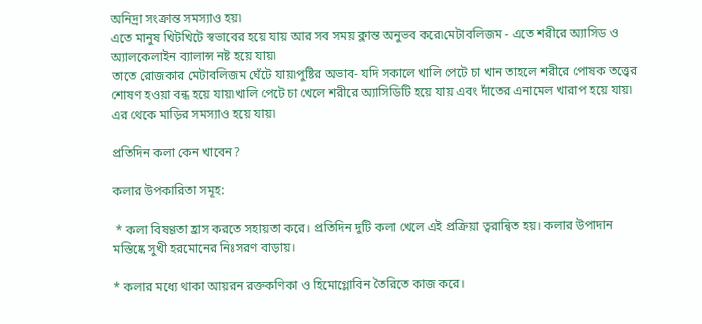অনিদ্রা সংক্রান্ত সমস্যাও হয়৷
এতে মানুষ খিটখিটে স্বভাবের হয়ে যায় আর সব সময় ক্লান্ত অনুভব করে৷মেটাবলিজম - এতে শরীরে অ্যাসিড ও অ্যালকেলাইন ব্যালান্স নষ্ট হয়ে যায়৷
তাতে রোজকার মেটাবলিজম ঘেঁটে যায়৷পুষ্টির অভাব- যদি সকালে খালি পেটে চা খান তাহলে শরীরে পোষক তত্ত্বের শোষণ হওয়া বন্ধ হয়ে যায়৷খালি পেটে চা খেলে শরীরে অ্যাসিডিটি হয়ে যায় এবং দাঁতের এনামেল খারাপ হয়ে যায়৷ এর থেকে মাড়ির সমস্যাও হয়ে যায়৷

প্রতিদিন কলা কেন খাবেন?

কলার উপকারিতা সমূহ:

 * কলা বিষণ্ণতা হ্রাস করতে সহায়তা করে। প্রতিদিন দুটি কলা খেলে এই প্রক্রিয়া ত্বরান্বিত হয়। কলার উপাদান মস্তিষ্কে সুখী হরমোনের নিঃসরণ বাড়ায়।

* কলার মধ্যে থাকা আয়রন রক্তকণিকা ও হিমোগ্লোবিন তৈরিতে কাজ করে।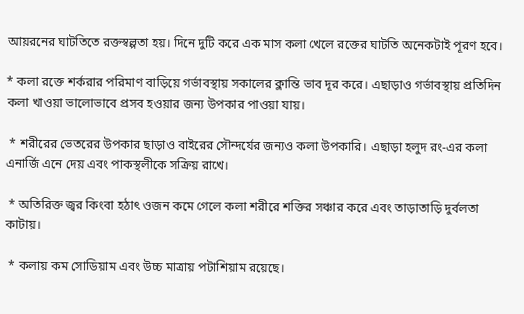আয়রনের ঘাটতিতে রক্তস্বল্পতা হয়। দিনে দুটি করে এক মাস কলা খেলে রক্তের ঘাটতি অনেকটাই পূরণ হবে।

* কলা রক্তে শর্করার পরিমাণ বাড়িয়ে গর্ভাবস্থায় সকালের ক্লান্তি ভাব দূর করে। এছাড়াও গর্ভাবস্থায় প্রতিদিন কলা খাওয়া ভালোভাবে প্রসব হওয়ার জন্য উপকার পাওয়া যায়।

 * শরীরের ভেতরের উপকার ছাড়াও বাইরের সৌন্দর্যের জন্যও কলা উপকারি। এছাড়া হলুদ রং-এর কলা এনার্জি এনে দেয় এবং পাকস্থলীকে সক্রিয় রাখে।

 * অতিরিক্ত জ্বর কিংবা হঠাৎ ওজন কমে গেলে কলা শরীরে শক্তির সঞ্চার করে এবং তাড়াতাড়ি দুর্বলতা কাটায়।

 * কলায় কম সোডিয়াম এবং উচ্চ মাত্রায় পটাশিয়াম রয়েছে।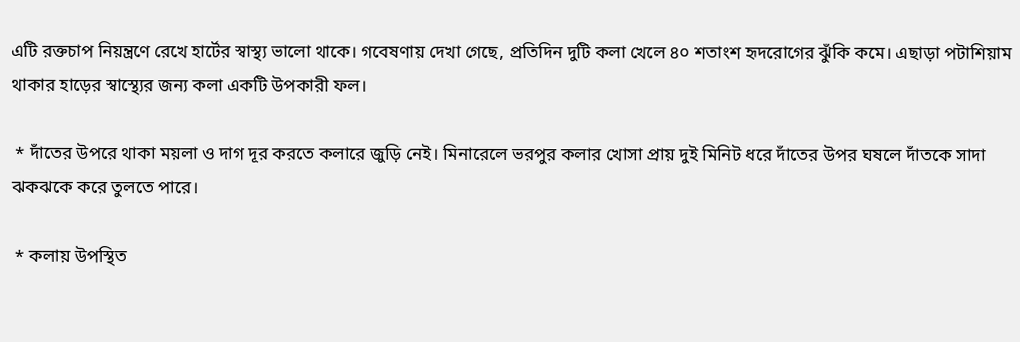এটি রক্তচাপ নিয়ন্ত্রণে রেখে হার্টের স্বাস্থ্য ভালো থাকে। গবেষণায় দেখা গেছে, প্রতিদিন দুটি কলা খেলে ৪০ শতাংশ হৃদরোগের ঝুঁকি কমে। এছাড়া পটাশিয়াম থাকার হাড়ের স্বাস্থ্যের জন্য কলা একটি উপকারী ফল।

 * দাঁতের উপরে থাকা ময়লা ও দাগ দূর করতে কলারে জুড়ি নেই। মিনারেলে ভরপুর কলার খোসা প্রায় দুই মিনিট ধরে দাঁতের উপর ঘষলে দাঁতকে সাদা ঝকঝকে করে তুলতে পারে।

 * কলায় উপস্থিত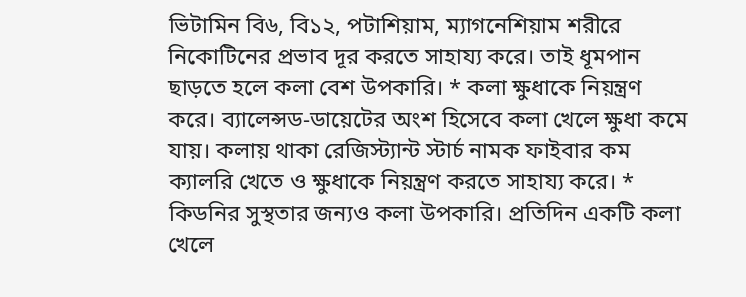ভিটামিন বি৬, বি১২, পটাশিয়াম, ম্যাগনেশিয়াম শরীরে নিকোটিনের প্রভাব দূর করতে সাহায্য করে। তাই ধূমপান ছাড়তে হলে কলা বেশ উপকারি। * কলা ক্ষুধাকে নিয়ন্ত্রণ করে। ব্যালেন্সড-ডায়েটের অংশ হিসেবে কলা খেলে ক্ষুধা কমে যায়। কলায় থাকা রেজিস্ট্যান্ট স্টার্চ নামক ফাইবার কম ক্যালরি খেতে ও ক্ষুধাকে নিয়ন্ত্রণ করতে সাহায্য করে। * কিডনির সুস্থতার জন্যও কলা উপকারি। প্রতিদিন একটি কলা খেলে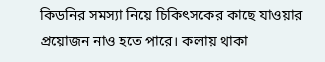কিডনির সমস্যা নিয়ে চিকিৎসকের কাছে যাওয়ার প্রয়োজন নাও হতে পারে। কলায় থাকা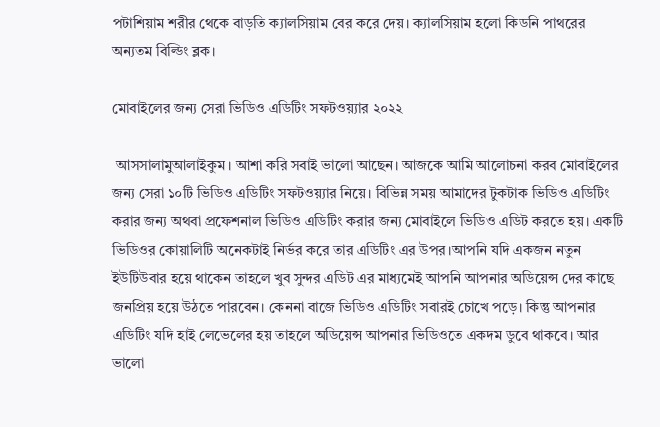পটাশিয়াম শরীর থেকে বাড়তি ক্যালসিয়াম বের করে দেয়। ক্যালসিয়াম হলো কিডনি পাথরের অন্যতম বিল্ডিং ব্লক।

মোবাইলের জন্য সেরা ভিডিও এডিটিং সফটওয়্যার ২০২২

 আসসালামুআলাইকুম। আশা করি সবাই ভালো আছেন। আজকে আমি আলোচনা করব মোবাইলের জন্য সেরা ১০টি ভিডিও এডিটিং সফটওয়্যার নিয়ে। বিভিন্ন সময় আমাদের টুকটাক ভিডিও এডিটিং করার জন্য অথবা প্রফেশনাল ভিডিও এডিটিং করার জন্য মোবাইলে ভিডিও এডিট করতে হয়। একটি ভিডিওর কোয়ালিটি অনেকটাই নির্ভর করে তার এডিটিং এর উপর।আপনি যদি একজন নতুন ইউটিউবার হয়ে থাকেন তাহলে খুব সুন্দর এডিট এর মাধ্যমেই আপনি আপনার অডিয়েন্স দের কাছে জনপ্রিয় হয়ে উঠতে পারবেন। কেননা বাজে ভিডিও এডিটিং সবারই চোখে পড়ে। কিন্তু আপনার এডিটিং যদি হাই লেভেলের হয় তাহলে অডিয়েন্স আপনার ভিডিওতে একদম ডুবে থাকবে। আর ভালো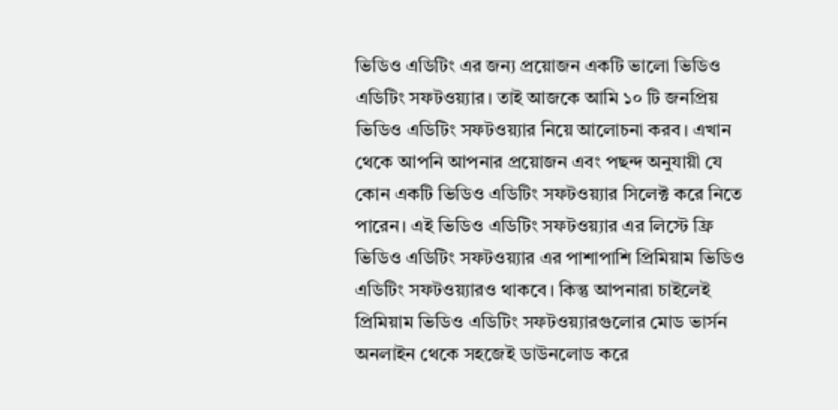ভিডিও এডিটিং এর জন্য প্রয়োজন একটি ভালো ভিডিও এডিটিং সফটওয়্যার। তাই আজকে আমি ১০ টি জনপ্রিয় ভিডিও এডিটিং সফটওয়্যার নিয়ে আলোচনা করব। এখান থেকে আপনি আপনার প্রয়োজন এবং পছন্দ অনুযায়ী যে কোন একটি ভিডিও এডিটিং সফটওয়্যার সিলেক্ট করে নিতে পারেন। এই ভিডিও এডিটিং সফটওয়্যার এর লিস্টে ফ্রি ভিডিও এডিটিং সফটওয়্যার এর পাশাপাশি প্রিমিয়াম ভিডিও এডিটিং সফটওয়্যারও থাকবে। কিন্তু আপনারা চাইলেই প্রিমিয়াম ভিডিও এডিটিং সফটওয়্যারগুলোর মোড ভার্সন অনলাইন থেকে সহজেই ডাউনলোড করে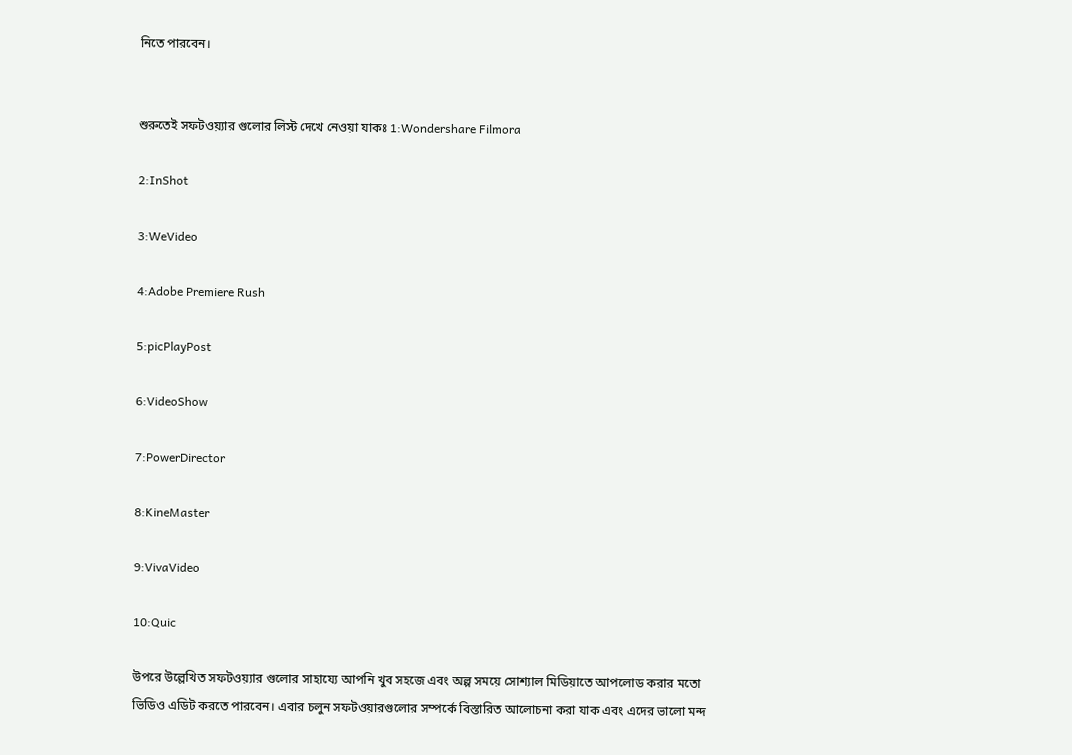নিতে পারবেন।


শুরুতেই সফটওয়্যার গুলোর লিস্ট দেখে নেওয়া যাকঃ 1:Wondershare Filmora

2:InShot

3:WeVideo

4:Adobe Premiere Rush

5:picPlayPost

6:VideoShow

7:PowerDirector

8:KineMaster

9:VivaVideo

10:Quic

উপরে উল্লেখিত সফটওয়্যার গুলোর সাহায্যে আপনি খুব সহজে এবং অল্প সময়ে সোশ্যাল মিডিয়াতে আপলোড করার মতো ভিডিও এডিট করতে পারবেন। এবার চলুন সফটওয়ারগুলোর সম্পর্কে বিস্তারিত আলোচনা করা যাক এবং এদের ভালো মন্দ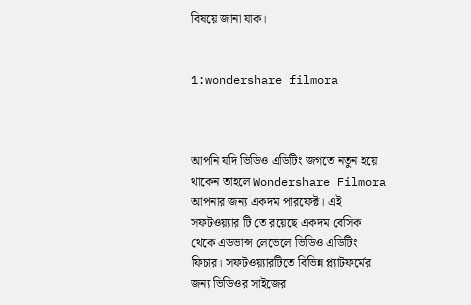বিষয়ে জানা যাক।


1:wondershare filmora



আপনি যদি ভিডিও এডিটিং জগতে নতুন হয়ে থাকেন তাহলে Wondershare Filmora আপনার জন্য একদম পারফেক্ট। এই সফটওয়্যার টি তে রয়েছে একদম বেসিক থেকে এডভান্স লেভেলে ভিডিও এডিটিং ফিচার। সফটওয়্যারটিতে বিভিন্ন প্ল্যাটফর্মের জন্য ভিডিওর সাইজের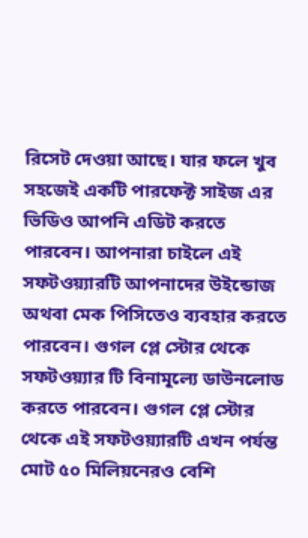রিসেট দেওয়া আছে। যার ফলে খুব সহজেই একটি পারফেক্ট সাইজ এর ভিডিও আপনি এডিট করতে পারবেন। আপনারা চাইলে এই সফটওয়্যারটি আপনাদের উইন্ডোজ অথবা মেক পিসিতেও ব্যবহার করতে পারবেন। গুগল প্লে স্টোর থেকে সফটওয়্যার টি বিনামূল্যে ডাউনলোড করতে পারবেন। গুগল প্লে স্টোর থেকে এই সফটওয়্যারটি এখন পর্যন্ত মোট ৫০ মিলিয়নেরও বেশি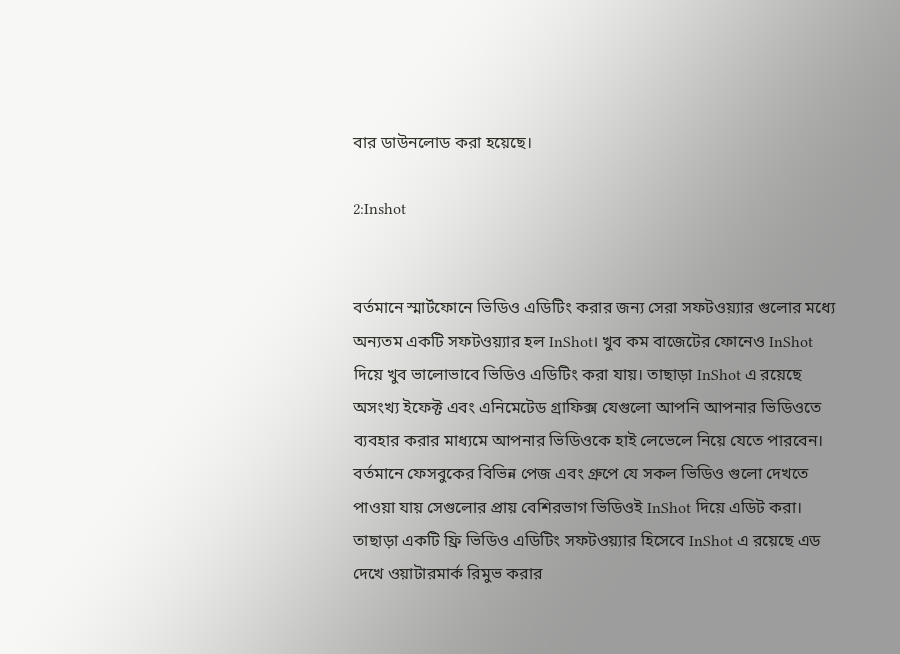বার ডাউনলোড করা হয়েছে।

2:Inshot


বর্তমানে স্মার্টফোনে ভিডিও এডিটিং করার জন্য সেরা সফটওয়্যার গুলোর মধ্যে অন্যতম একটি সফটওয়্যার হল InShot। খুব কম বাজেটের ফোনেও InShot দিয়ে খুব ভালোভাবে ভিডিও এডিটিং করা যায়। তাছাড়া InShot এ রয়েছে অসংখ্য ইফেক্ট এবং এনিমেটেড গ্রাফিক্স যেগুলো আপনি আপনার ভিডিওতে ব্যবহার করার মাধ্যমে আপনার ভিডিওকে হাই লেভেলে নিয়ে যেতে পারবেন। বর্তমানে ফেসবুকের বিভিন্ন পেজ এবং গ্রুপে যে সকল ভিডিও গুলো দেখতে পাওয়া যায় সেগুলোর প্রায় বেশিরভাগ ভিডিওই InShot দিয়ে এডিট করা। তাছাড়া একটি ফ্রি ভিডিও এডিটিং সফটওয়্যার হিসেবে InShot এ রয়েছে এড দেখে ওয়াটারমার্ক রিমুভ করার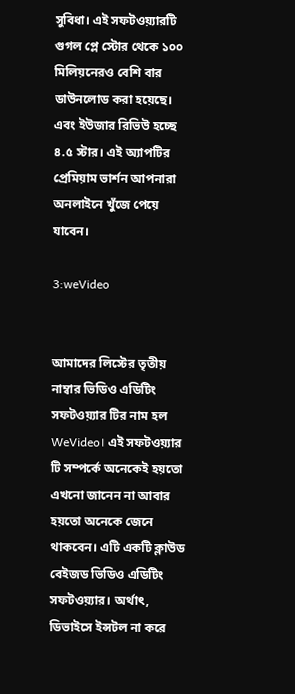সুবিধা। এই সফটওয়্যারটি গুগল প্লে স্টোর থেকে ১০০ মিলিয়নেরও বেশি বার ডাউনলোড করা হয়েছে। এবং ইউজার রিভিউ হচ্ছে ৪.৫ স্টার। এই অ্যাপটির প্রেমিয়াম ভার্শন আপনারা অনলাইনে খুঁজে পেয়ে যাবেন।

3:weVideo


আমাদের লিস্টের তৃতীয় নাম্বার ভিডিও এডিটিং সফটওয়্যার টির নাম হল WeVideo। এই সফটওয়্যার টি সম্পর্কে অনেকেই হয়তো এখনো জানেন না আবার হয়তো অনেকে জেনে থাকবেন। এটি একটি ক্লাউড বেইজড ভিডিও এডিটিং সফটওয়্যার। অর্থাৎ, ডিভাইসে ইন্সটল না করে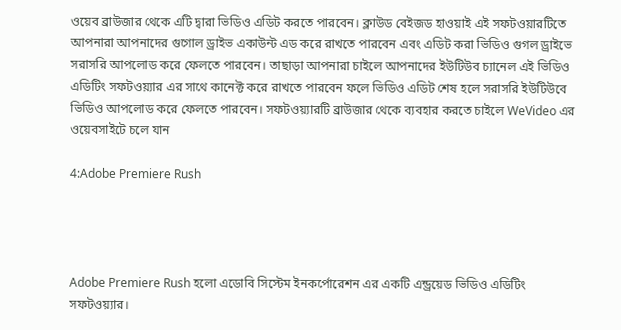ওয়েব ব্রাউজার থেকে এটি দ্বারা ভিডিও এডিট করতে পারবেন। ক্লাউড বেইজড হাওয়াই এই সফটওয়ারটিতে আপনারা আপনাদের গুগোল ড্রাইভ একাউন্ট এড করে রাখতে পারবেন এবং এডিট করা ভিডিও গুগল ড্রাইভে সরাসরি আপলোড করে ফেলতে পারবেন। তাছাড়া আপনারা চাইলে আপনাদের ইউটিউব চ্যানেল এই ভিডিও এডিটিং সফটওয়্যার এর সাথে কানেক্ট করে রাখতে পারবেন ফলে ভিডিও এডিট শেষ হলে সরাসরি ইউটিউবে ভিডিও আপলোড করে ফেলতে পারবেন। সফটওয়্যারটি ব্রাউজার থেকে ব্যবহার করতে চাইলে WeVideo এর ওয়েবসাইটে চলে যান

4:Adobe Premiere Rush




Adobe Premiere Rush হলো এডোবি সিস্টেম ইনকর্পোরেশন এর একটি এন্ড্রয়েড ভিডিও এডিটিং সফটওয়্যার।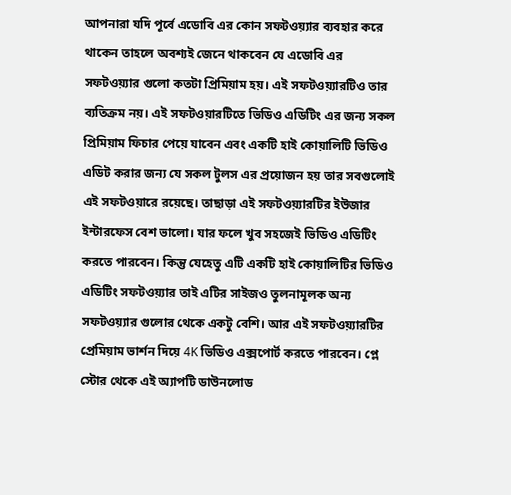আপনারা যদি পূর্বে এডোবি এর কোন সফটওয়্যার ব্যবহার করে থাকেন তাহলে অবশ্যই জেনে থাকবেন যে এডোবি এর সফটওয়্যার গুলো কতটা প্রিমিয়াম হয়। এই সফটওয়্যারটিও তার ব্যতিক্রম নয়। এই সফটওয়ারটিতে ভিডিও এডিটিং এর জন্য সকল প্রিমিয়াম ফিচার পেয়ে যাবেন এবং একটি হাই কোয়ালিটি ভিডিও এডিট করার জন্য যে সকল টুলস এর প্রয়োজন হয় তার সবগুলোই এই সফটওয়ারে রয়েছে। তাছাড়া এই সফটওয়্যারটির ইউজার ইন্টারফেস বেশ ভালো। যার ফলে খুব সহজেই ভিডিও এডিটিং করতে পারবেন। কিন্তু যেহেতু এটি একটি হাই কোয়ালিটির ভিডিও এডিটিং সফটওয়্যার তাই এটির সাইজও তুলনামূলক অন্য সফটওয়্যার গুলোর থেকে একটু বেশি। আর এই সফটওয়্যারটির প্রেমিয়াম ভার্শন দিয়ে 4K ভিডিও এক্সপোর্ট করতে পারবেন। প্লে স্টোর থেকে এই অ্যাপটি ডাউনলোড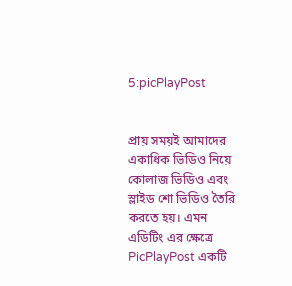5:picPlayPost


প্রায় সময়ই আমাদের একাধিক ভিডিও নিয়ে কোলাজ ভিডিও এবং স্লাইড শো ভিডিও তৈরি করতে হয়। এমন এডিটিং এর ক্ষেত্রে PicPlayPost একটি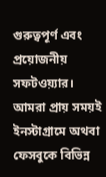গুরুত্বপূর্ণ এবং প্রয়োজনীয় সফটওয়্যার। আমরা প্রায় সময়ই ইনস্টাগ্রামে অথবা ফেসবুকে বিভিন্ন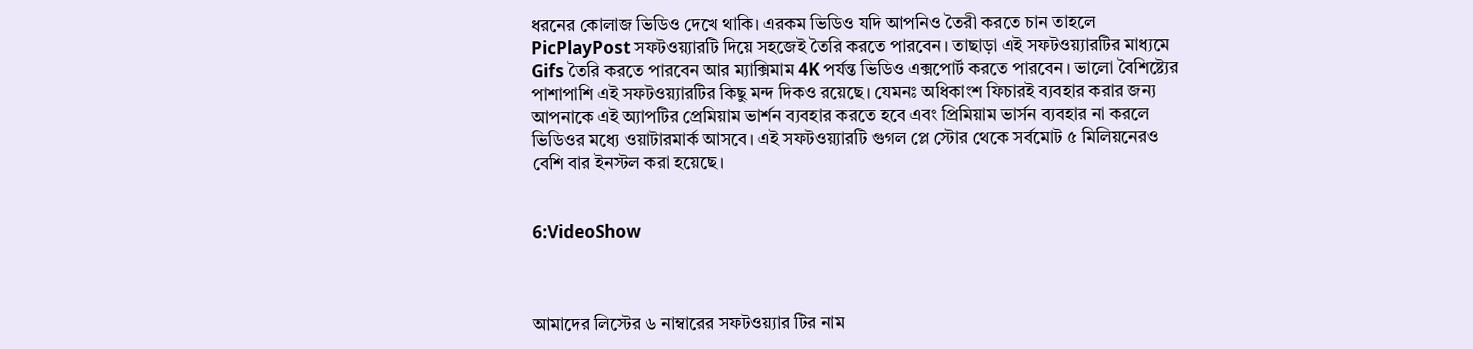ধরনের কোলাজ ভিডিও দেখে থাকি। এরকম ভিডিও যদি আপনিও তৈরী করতে চান তাহলে PicPlayPost সফটওয়্যারটি দিয়ে সহজেই তৈরি করতে পারবেন। তাছাড়া এই সফটওয়্যারটির মাধ্যমে Gifs তৈরি করতে পারবেন আর ম্যাক্সিমাম 4K পর্যন্ত ভিডিও এক্সপোর্ট করতে পারবেন। ভালো বৈশিষ্ট্যের পাশাপাশি এই সফটওয়্যারটির কিছু মন্দ দিকও রয়েছে। যেমনঃ অধিকাংশ ফিচারই ব্যবহার করার জন্য আপনাকে এই অ্যাপটির প্রেমিয়াম ভার্শন ব্যবহার করতে হবে এবং প্রিমিয়াম ভার্সন ব্যবহার না করলে ভিডিওর মধ্যে ওয়াটারমার্ক আসবে। এই সফটওয়্যারটি গুগল প্লে স্টোর থেকে সর্বমোট ৫ মিলিয়নেরও বেশি বার ইনস্টল করা হয়েছে।


6:VideoShow



আমাদের লিস্টের ৬ নাম্বারের সফটওয়্যার টির নাম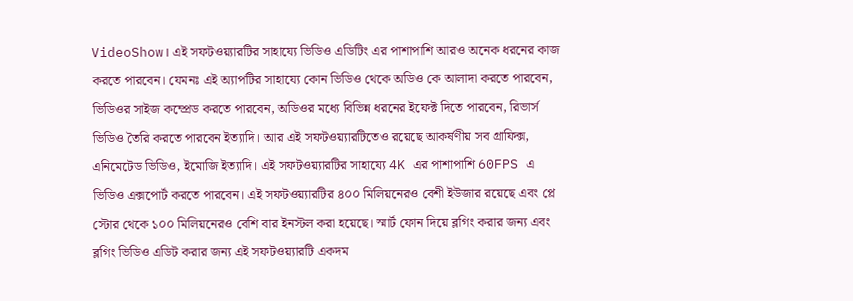VideoShow। এই সফটওয়্যারটির সাহায্যে ভিডিও এডিটিং এর পাশাপাশি আরও অনেক ধরনের কাজ করতে পারবেন। যেমনঃ এই অ্যাপটির সাহায্যে কোন ভিডিও থেকে অডিও কে আলাদা করতে পারবেন, ভিডিওর সাইজ কম্প্রেড করতে পারবেন, অডিওর মধ্যে বিভিন্ন ধরনের ইফেক্ট দিতে পারবেন, রিভার্স ভিডিও তৈরি করতে পারবেন ইত্যাদি। আর এই সফটওয়্যারটিতেও রয়েছে আকর্ষণীয় সব গ্রাফিক্স, এনিমেটেড ভিডিও, ইমোজি ইত্যাদি। এই সফটওয়্যারটির সাহায্যে 4K এর পাশাপাশি 60FPS এ ভিডিও এক্সপোর্ট করতে পারবেন। এই সফটওয়্যারটির ৪০০ মিলিয়নেরও বেশী ইউজার রয়েছে এবং প্লে স্টোর থেকে ১০০ মিলিয়নেরও বেশি বার ইনস্টল করা হয়েছে। স্মার্ট ফোন দিয়ে ব্লগিং করার জন্য এবং ব্লগিং ভিডিও এডিট করার জন্য এই সফটওয়্যারটি একদম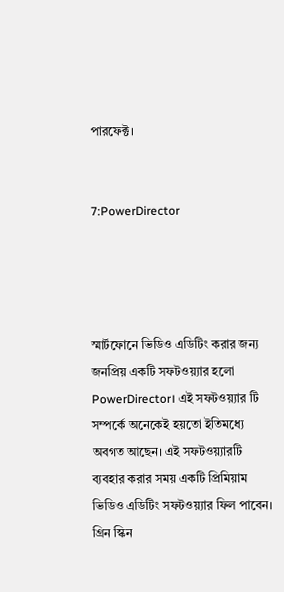পারফেক্ট।


7:PowerDirector




স্মার্টফোনে ভিডিও এডিটিং করার জন্য জনপ্রিয় একটি সফটওয়্যার হলো PowerDirector। এই সফটওয়্যার টি সম্পর্কে অনেকেই হয়তো ইতিমধ্যে অবগত আছেন। এই সফটওয়্যারটি ব্যবহার করার সময় একটি প্রিমিয়াম ভিডিও এডিটিং সফটওয়্যার ফিল পাবেন। গ্রিন স্কিন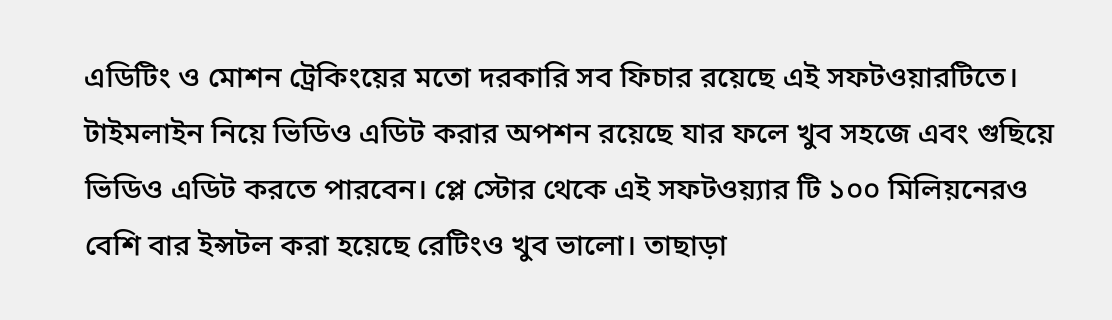এডিটিং ও মোশন ট্রেকিংয়ের মতো দরকারি সব ফিচার রয়েছে এই সফটওয়ারটিতে। টাইমলাইন নিয়ে ভিডিও এডিট করার অপশন রয়েছে যার ফলে খুব সহজে এবং গুছিয়ে ভিডিও এডিট করতে পারবেন। প্লে স্টোর থেকে এই সফটওয়্যার টি ১০০ মিলিয়নেরও বেশি বার ইন্সটল করা হয়েছে রেটিংও খুব ভালো। তাছাড়া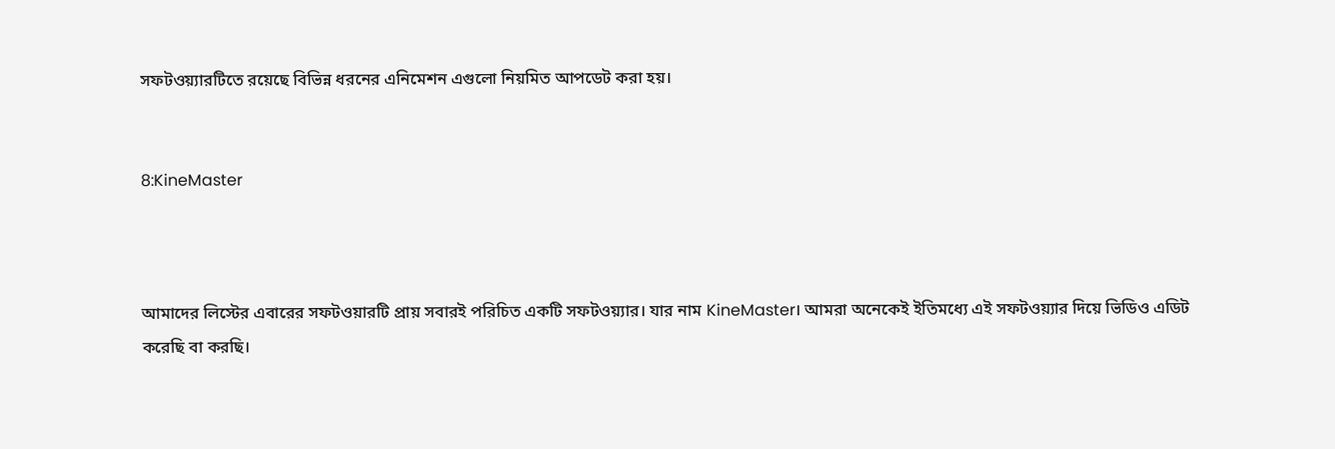সফটওয়্যারটিতে রয়েছে বিভিন্ন ধরনের এনিমেশন এগুলো নিয়মিত আপডেট করা হয়।


8:KineMaster



আমাদের লিস্টের এবারের সফটওয়ারটি প্রায় সবারই পরিচিত একটি সফটওয়্যার। যার নাম KineMaster। আমরা অনেকেই ইতিমধ্যে এই সফটওয়্যার দিয়ে ভিডিও এডিট করেছি বা করছি।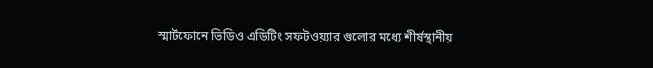স্মার্টফোনে ভিডিও এডিটিং সফটওয়্যার গুলোর মধ্যে শীর্ষস্থানীয়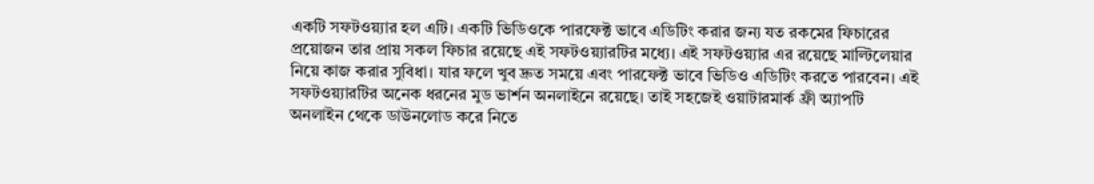একটি সফটওয়্যার হল এটি। একটি ভিডিওকে পারফেক্ট ভাবে এডিটিং করার জন্য যত রকমের ফিচারের প্রয়োজন তার প্রায় সকল ফিচার রয়েছে এই সফটওয়্যারটির মধ্যে। এই সফটওয়্যার এর রয়েছে মাল্টিলেয়ার নিয়ে কাজ করার সুবিধা। যার ফলে খুব দ্রুত সময়ে এবং পারফেক্ট ভাবে ভিডিও এডিটিং করতে পারবেন। এই সফটওয়্যারটির অনেক ধরনের মুড ভার্শন অনলাইনে রয়েছে। তাই সহজেই ওয়াটারমার্ক ফ্রী অ্যাপটি অনলাইন থেকে ডাউনলোড করে নিতে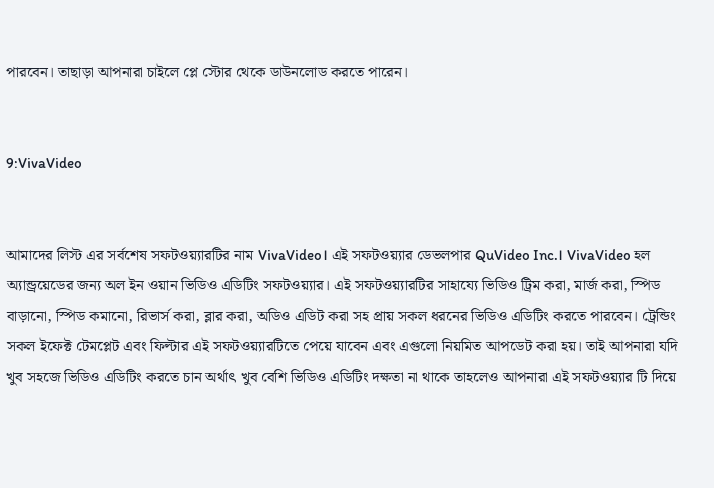পারবেন। তাছাড়া আপনারা চাইলে প্লে স্টোর থেকে ডাউনলোড করতে পারেন।


9:VivaVideo


আমাদের লিস্ট এর সর্বশেষ সফটওয়্যারটির নাম VivaVideo। এই সফটওয়্যার ডেভলপার QuVideo Inc.। VivaVideo হল অ্যান্ড্রয়েডের জন্য অল ইন ওয়ান ভিডিও এডিটিং সফটওয়্যার। এই সফটওয়্যারটির সাহায্যে ভিডিও ট্রিম করা, মার্জ করা, স্পিড বাড়ানো, স্পিড কমানো, রিভার্স করা, ব্লার করা, অডিও এডিট করা সহ প্রায় সকল ধরনের ভিডিও এডিটিং করতে পারবেন। ট্রেন্ডিং সকল ইফেক্ট টেমপ্লেট এবং ফিল্টার এই সফটওয়্যারটিতে পেয়ে যাবেন এবং এগুলো নিয়মিত আপডেট করা হয়। তাই আপনারা যদি খুব সহজে ভিডিও এডিটিং করতে চান অর্থাৎ খুব বেশি ভিডিও এডিটিং দক্ষতা না থাকে তাহলেও আপনারা এই সফটওয়্যার টি দিয়ে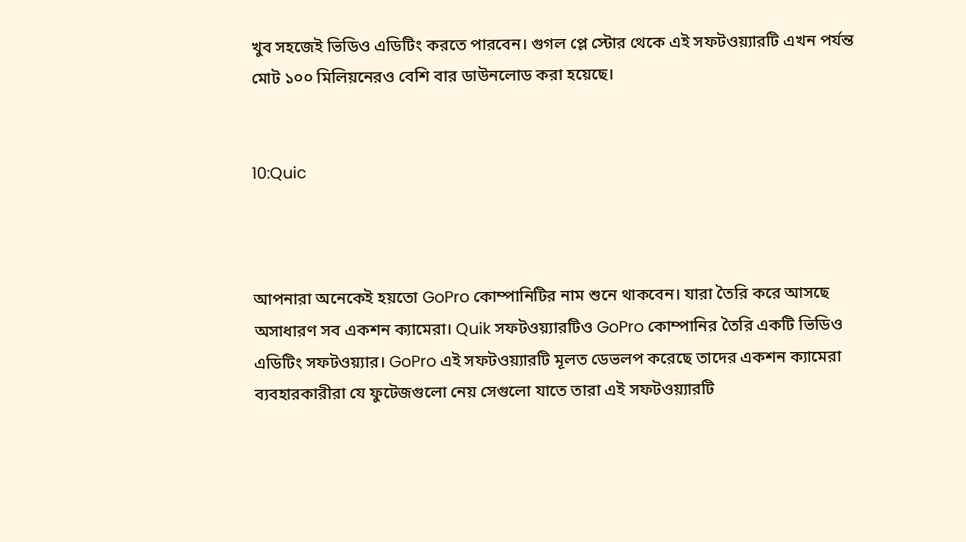খুব সহজেই ভিডিও এডিটিং করতে পারবেন। গুগল প্লে স্টোর থেকে এই সফটওয়্যারটি এখন পর্যন্ত মোট ১০০ মিলিয়নেরও বেশি বার ডাউনলোড করা হয়েছে।


10:Quic



আপনারা অনেকেই হয়তো GoPro কোম্পানিটির নাম শুনে থাকবেন। যারা তৈরি করে আসছে অসাধারণ সব একশন ক্যামেরা। Quik সফটওয়্যারটিও GoPro কোম্পানির তৈরি একটি ভিডিও এডিটিং সফটওয়্যার। GoPro এই সফটওয়্যারটি মূলত ডেভলপ করেছে তাদের একশন ক্যামেরা ব্যবহারকারীরা যে ফুটেজগুলো নেয় সেগুলো যাতে তারা এই সফটওয়্যারটি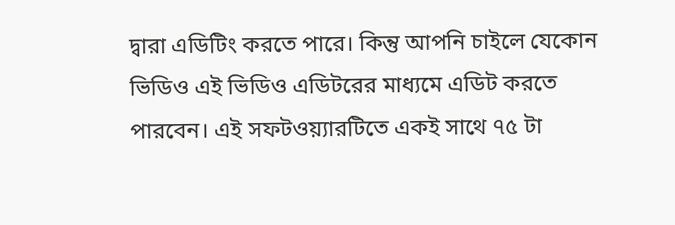দ্বারা এডিটিং করতে পারে। কিন্তু আপনি চাইলে যেকোন ভিডিও এই ভিডিও এডিটরের মাধ্যমে এডিট করতে পারবেন। এই সফটওয়্যারটিতে একই সাথে ৭৫ টা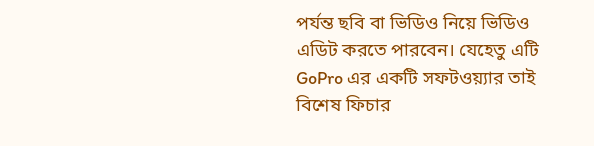পর্যন্ত ছবি বা ভিডিও নিয়ে ভিডিও এডিট করতে পারবেন। যেহেতু এটি GoPro এর একটি সফটওয়্যার তাই বিশেষ ফিচার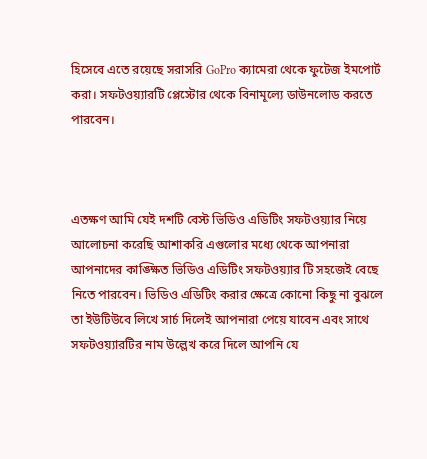হিসেবে এতে রয়েছে সরাসরি GoPro ক্যামেরা থেকে ফুটেজ ইমপোর্ট করা। সফটওয়্যারটি প্লেস্টোর থেকে বিনামূল্যে ডাউনলোড করতে পারবেন।



এতক্ষণ আমি যেই দশটি বেস্ট ভিডিও এডিটিং সফটওয়্যার নিয়ে আলোচনা করেছি আশাকরি এগুলোর মধ্যে থেকে আপনারা আপনাদের কাঙ্ক্ষিত ভিডিও এডিটিং সফটওয়্যার টি সহজেই বেছে নিতে পারবেন। ভিডিও এডিটিং করার ক্ষেত্রে কোনো কিছু না বুঝলে তা ইউটিউবে লিখে সার্চ দিলেই আপনারা পেয়ে যাবেন এবং সাথে সফটওয়্যারটির নাম উল্লেখ করে দিলে আপনি যে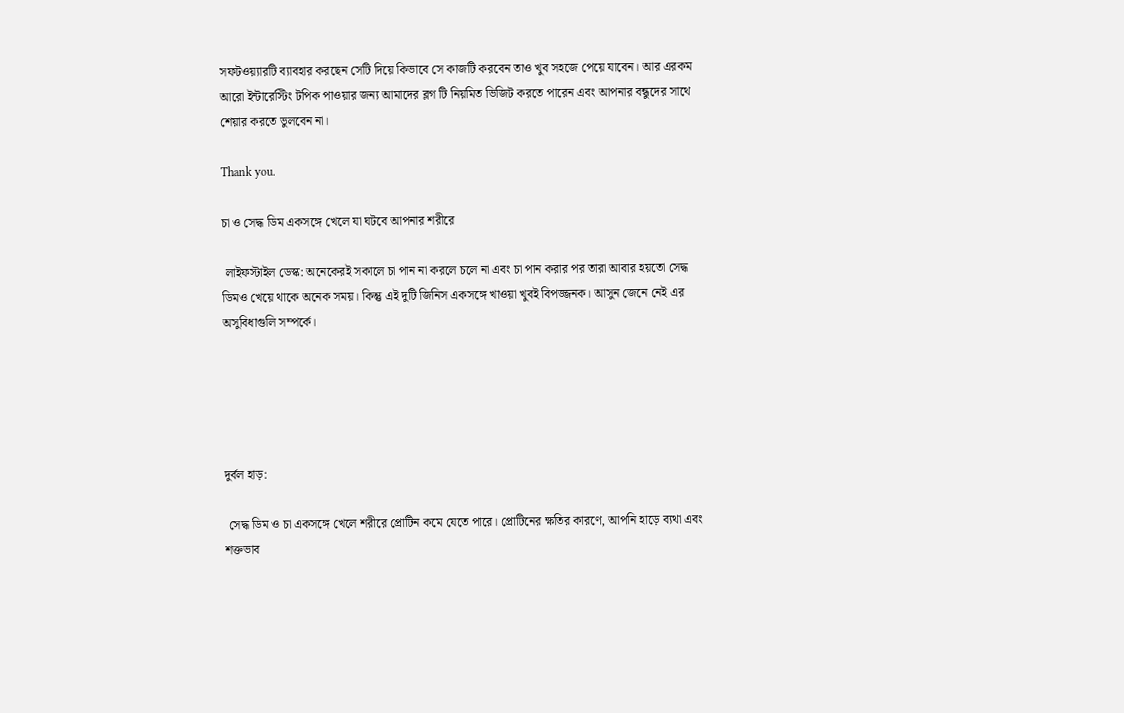সফটওয়্যারটি ব্যাবহার করছেন সেটি দিয়ে কিভাবে সে কাজটি করবেন তাও খুব সহজে পেয়ে যাবেন। আর এরকম আরো ইন্টারেস্টিং টপিক পাওয়ার জন্য আমাদের ব্লগ টি নিয়মিত ভিজিট করতে পারেন এবং আপনার বন্ধুদের সাথে শেয়ার করতে ভুলবেন না।

Thank you.

চা ও সেদ্ধ ডিম একসঙ্গে খেলে যা ঘটবে আপনার শরীরে

 লাইফস্টাইল ডেস্ক: অনেকেরই সকালে চা পান না করলে চলে না এবং চা পান করার পর তারা আবার হয়তো সেদ্ধ ডিমও খেয়ে থাকে অনেক সময়। কিন্তু এই দুটি জিনিস একসঙ্গে খাওয়া খুবই বিপজ্জনক। আসুন জেনে নেই এর অসুবিধাগুলি সম্পর্কে।





দুর্বল হাড়:

 সেদ্ধ ডিম ও চা একসঙ্গে খেলে শরীরে প্রোটিন কমে যেতে পারে। প্রোটিনের ক্ষতির কারণে, আপনি হাড়ে ব্যথা এবং শক্তভাব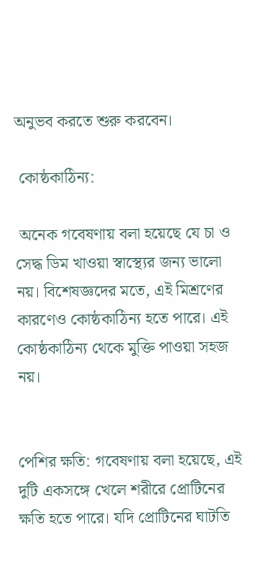অনুভব করতে শুরু করবেন।

 কোষ্ঠকাঠিন্য:

 অনেক গবেষণায় বলা হয়েছে যে চা ও সেদ্ধ ডিম খাওয়া স্বাস্থ্যের জন্য ভালো নয়। বিশেষজ্ঞদের মতে, এই মিশ্রণের কারণেও কোষ্ঠকাঠিন্য হতে পারে। এই কোষ্ঠকাঠিন্য থেকে মুক্তি পাওয়া সহজ নয়।


পেশির ক্ষতি: গবেষণায় বলা হয়েছে, এই দুটি একসঙ্গে খেলে শরীরে প্রোটিনের ক্ষতি হতে পারে। যদি প্রোটিনের ঘাটতি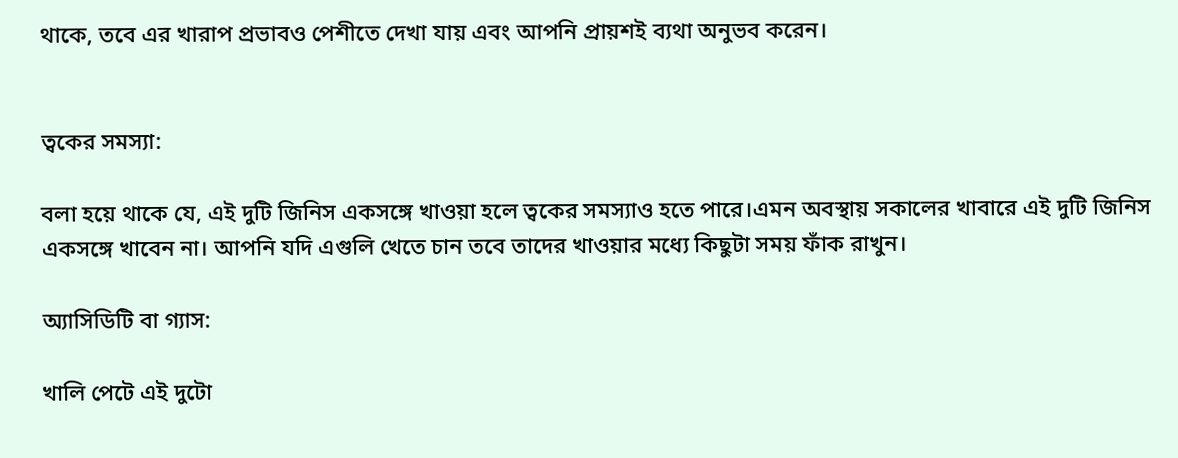থাকে, তবে এর খারাপ প্রভাবও পেশীতে দেখা যায় এবং আপনি প্রায়শই ব্যথা অনুভব করেন।


ত্বকের সমস্যা:

বলা হয়ে থাকে যে, এই দুটি জিনিস একসঙ্গে খাওয়া হলে ত্বকের সমস্যাও হতে পারে।এমন অবস্থায় সকালের খাবারে এই দুটি জিনিস একসঙ্গে খাবেন না। আপনি যদি এগুলি খেতে চান তবে তাদের খাওয়ার মধ্যে কিছুটা সময় ফাঁক রাখুন।

অ্যাসিডিটি বা গ্যাস:

খালি পেটে এই দুটো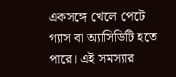একসঙ্গে খেলে পেটে গ্যাস বা অ্যাসিডিটি হতে পারে। এই সমস্যার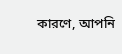কারণে, আপনি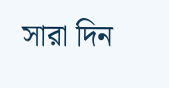সারা দিন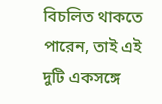বিচলিত থাকতে পারেন, তাই এই দুটি একসঙ্গে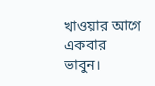খাওয়ার আগে একবার ভাবুন।